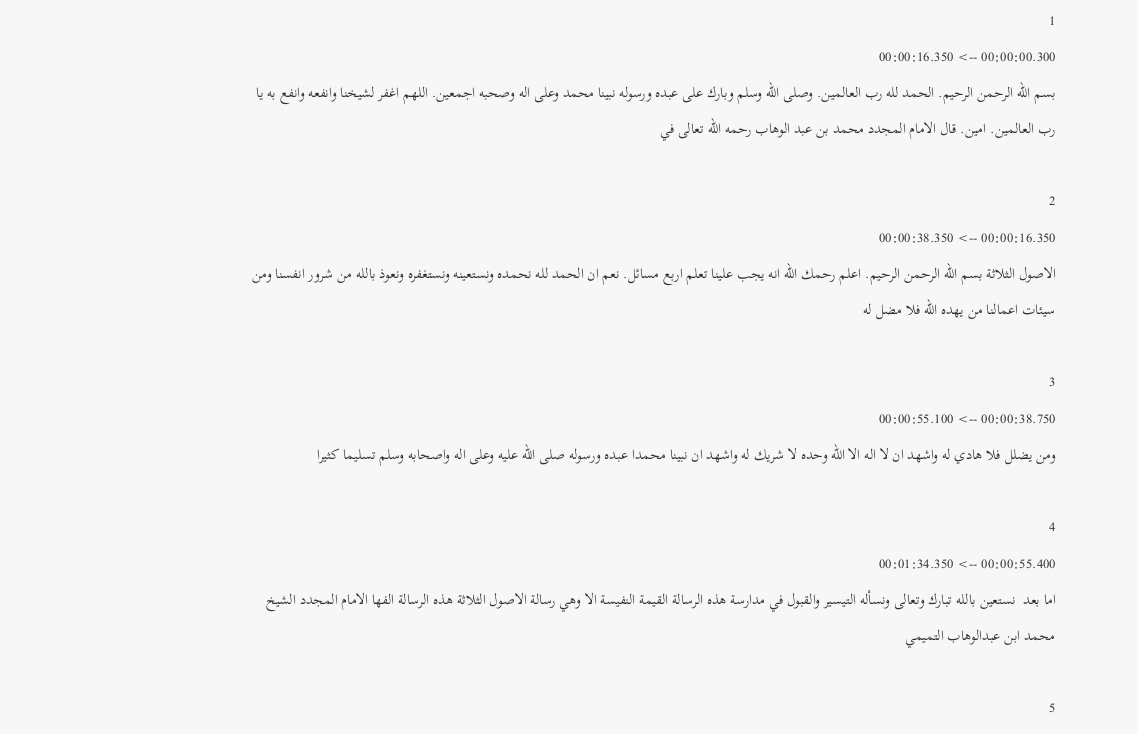1
00:00:00.300 --> 00:00:16.350
بسم الله الرحمن الرحيم. الحمد لله رب العالمين. وصلى الله وسلم وبارك على عبده ورسوله نبينا محمد وعلى اله وصحبه اجمعين. اللهم اغفر لشيخنا وانفعه وانفع به يا رب العالمين. امين. قال الامام المجدد محمد بن عبد الوهاب رحمه الله تعالى في

2
00:00:16.350 --> 00:00:38.350
الاصول الثلاثة بسم الله الرحمن الرحيم. اعلم رحمك الله انه يجب علينا تعلم اربع مسائل. نعم ان الحمد لله نحمده ونستعينه ونستغفره ونعوذ بالله من شرور انفسنا ومن سيئات اعمالنا من يهده الله فلا مضل له

3
00:00:38.750 --> 00:00:55.100
ومن يضلل فلا هادي له واشهد ان لا اله الا الله وحده لا شريك له واشهد ان نبينا محمدا عبده ورسوله صلى الله عليه وعلى اله واصحابه وسلم تسليما كثيرا

4
00:00:55.400 --> 00:01:34.350
اما بعد  نستعين بالله تبارك وتعالى ونسأله التيسير والقبول في مدارسة هذه الرسالة القيمة النفيسة الا وهي رسالة الاصول الثلاثة هذه الرسالة الفها الامام المجدد الشيخ محمد ابن عبدالوهاب التميمي

5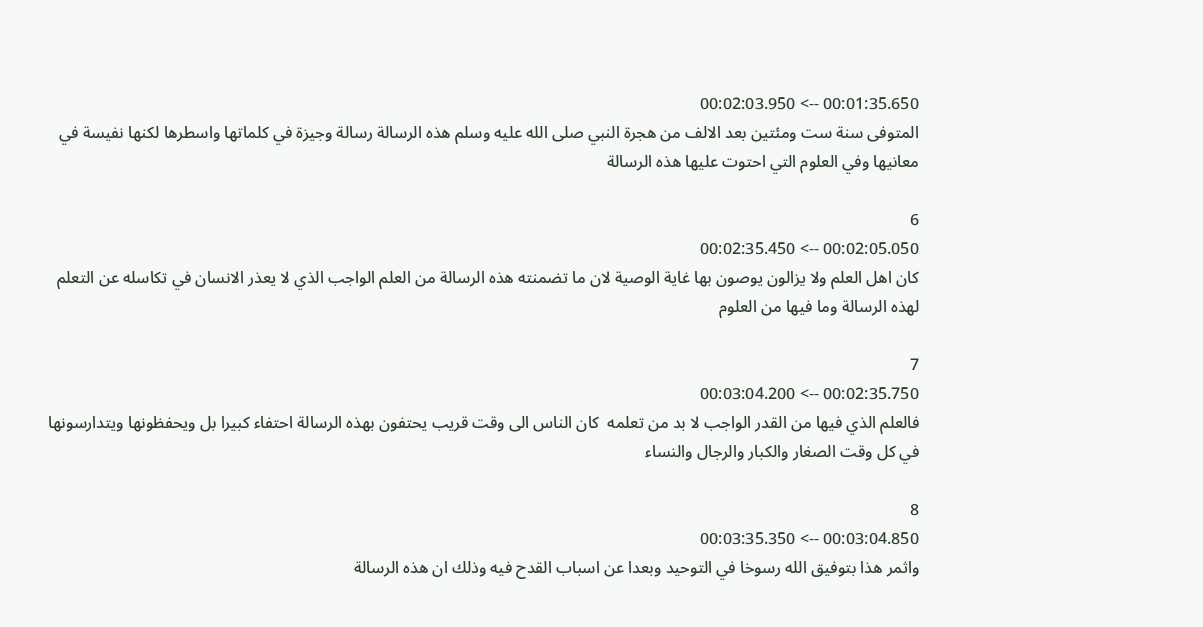00:01:35.650 --> 00:02:03.950
المتوفى سنة ست ومئتين بعد الالف من هجرة النبي صلى الله عليه وسلم هذه الرسالة رسالة وجيزة في كلماتها واسطرها لكنها نفيسة في معانيها وفي العلوم التي احتوت عليها هذه الرسالة

6
00:02:05.050 --> 00:02:35.450
كان اهل العلم ولا يزالون يوصون بها غاية الوصية لان ما تضمنته هذه الرسالة من العلم الواجب الذي لا يعذر الانسان في تكاسله عن التعلم لهذه الرسالة وما فيها من العلوم

7
00:02:35.750 --> 00:03:04.200
فالعلم الذي فيها من القدر الواجب لا بد من تعلمه  كان الناس الى وقت قريب يحتفون بهذه الرسالة احتفاء كبيرا بل ويحفظونها ويتدارسونها في كل وقت الصغار والكبار والرجال والنساء

8
00:03:04.850 --> 00:03:35.350
واثمر هذا بتوفيق الله رسوخا في التوحيد وبعدا عن اسباب القدح فيه وذلك ان هذه الرسالة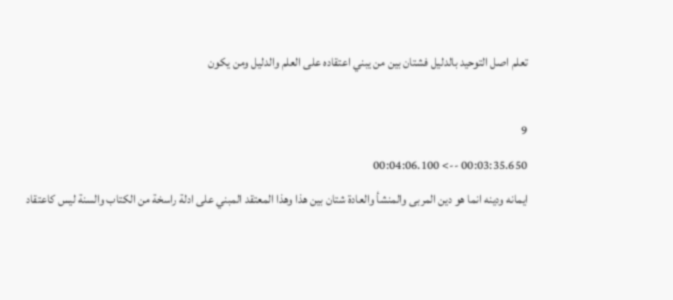تعلم اصل التوحيد بالدليل فشتان بين من يبني اعتقاده على العلم والدليل ومن يكون

9
00:03:35.650 --> 00:04:06.100
ايمانه ودينه انما هو دين المربى والمنشأ والعادة شتان بين هذا وهذا المعتقد المبني على ادلة راسخة من الكتاب والسنة ليس كاعتقاد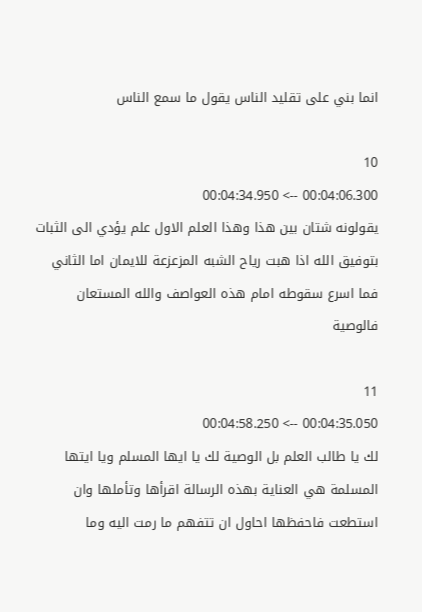انما بني على تقليد الناس يقول ما سمع الناس

10
00:04:06.300 --> 00:04:34.950
يقولونه شتان بين هذا وهذا العلم الاول علم يؤدي الى الثبات بتوفيق الله اذا هبت رياح الشبه المزعزعة للايمان اما الثاني فما اسرع سقوطه امام هذه العواصف والله المستعان فالوصية

11
00:04:35.050 --> 00:04:58.250
لك يا طالب العلم بل الوصية لك يا ايها المسلم ويا ايتها المسلمة هي العناية بهذه الرسالة اقرأها وتأملها وان استطعت فاحفظها احاول ان تتفهم ما رمت اليه وما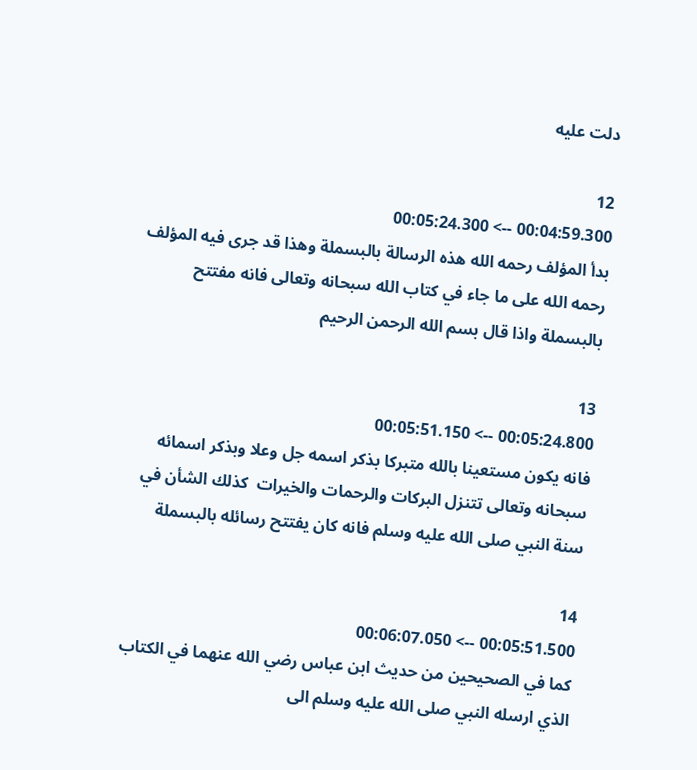دلت عليه

12
00:04:59.300 --> 00:05:24.300
بدأ المؤلف رحمه الله هذه الرسالة بالبسملة وهذا قد جرى فيه المؤلف رحمه الله على ما جاء في كتاب الله سبحانه وتعالى فانه مفتتح بالبسملة واذا قال بسم الله الرحمن الرحيم

13
00:05:24.800 --> 00:05:51.150
فانه يكون مستعينا بالله متبركا بذكر اسمه جل وعلا وبذكر اسمائه سبحانه وتعالى تتنزل البركات والرحمات والخيرات  كذلك الشأن في سنة النبي صلى الله عليه وسلم فانه كان يفتتح رسائله بالبسملة

14
00:05:51.500 --> 00:06:07.050
كما في الصحيحين من حديث ابن عباس رضي الله عنهما في الكتاب الذي ارسله النبي صلى الله عليه وسلم الى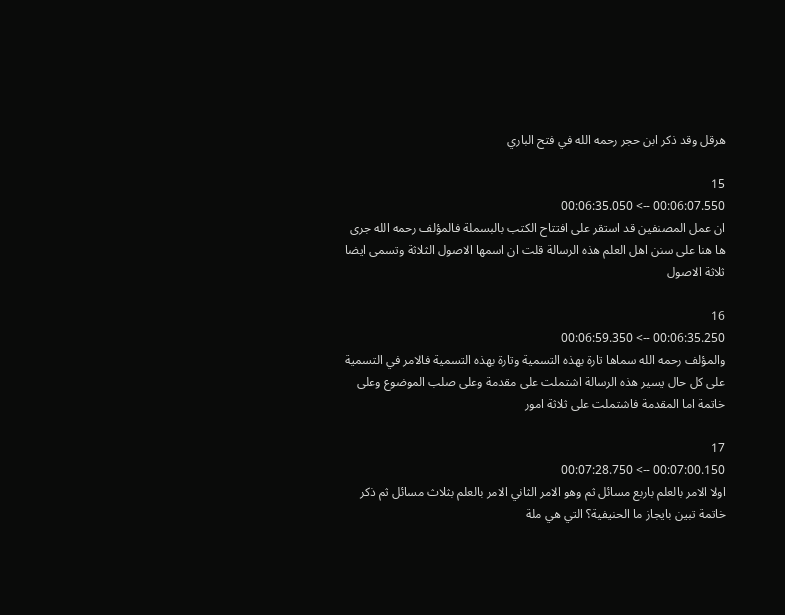هرقل وقد ذكر ابن حجر رحمه الله في فتح الباري

15
00:06:07.550 --> 00:06:35.050
ان عمل المصنفين قد استقر على افتتاح الكتب بالبسملة فالمؤلف رحمه الله جرى ها هنا على سنن اهل العلم هذه الرسالة قلت ان اسمها الاصول الثلاثة وتسمى ايضا ثلاثة الاصول

16
00:06:35.250 --> 00:06:59.350
والمؤلف رحمه الله سماها تارة بهذه التسمية وتارة بهذه التسمية فالامر في التسمية على كل حال يسير هذه الرسالة اشتملت على مقدمة وعلى صلب الموضوع وعلى خاتمة اما المقدمة فاشتملت على ثلاثة امور

17
00:07:00.150 --> 00:07:28.750
اولا الامر بالعلم باربع مسائل ثم وهو الامر الثاني الامر بالعلم بثلاث مسائل ثم ذكر خاتمة تبين بايجاز ما الحنيفية؟ التي هي ملة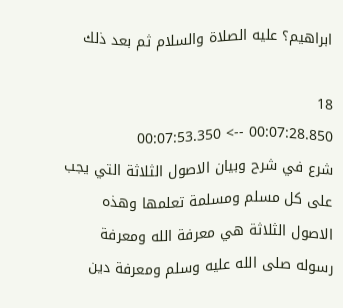ابراهيم؟ عليه الصلاة والسلام ثم بعد ذلك

18
00:07:28.850 --> 00:07:53.350
شرع في شرح وبيان الاصول الثلاثة التي يجب على كل مسلم ومسلمة تعلمها وهذه الاصول الثلاثة هي معرفة الله ومعرفة رسوله صلى الله عليه وسلم ومعرفة دين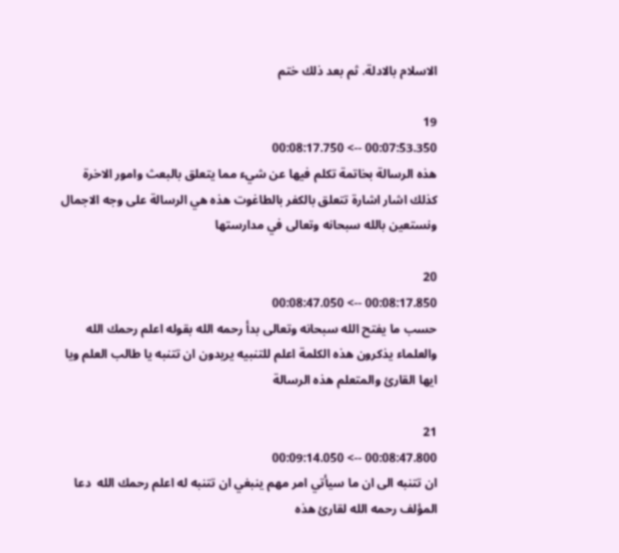الاسلام بالادلة. ثم بعد ذلك ختم

19
00:07:53.350 --> 00:08:17.750
هذه الرسالة بخاتمة تكلم فيها عن شيء مما يتعلق بالبعث وامور الاخرة كذلك اشار اشارة تتعلق بالكفر بالطاغوت هذه هي الرسالة على وجه الاجمال ونستعين بالله سبحانه وتعالى في مدارستها

20
00:08:17.850 --> 00:08:47.050
حسب ما يفتح الله سبحانه وتعالى بدأ رحمه الله بقوله اعلم رحمك الله والعلماء يذكرون هذه الكلمة اعلم للتنبيه يريدون ان تتنبه يا طالب العلم ويا ايها القارئ والمتعلم هذه الرسالة

21
00:08:47.800 --> 00:09:14.050
ان تتنبه الى ان ما سيأتي امر مهم ينبغي ان تتنبه له اعلم رحمك الله  دعا المؤلف رحمه الله لقارئ هذه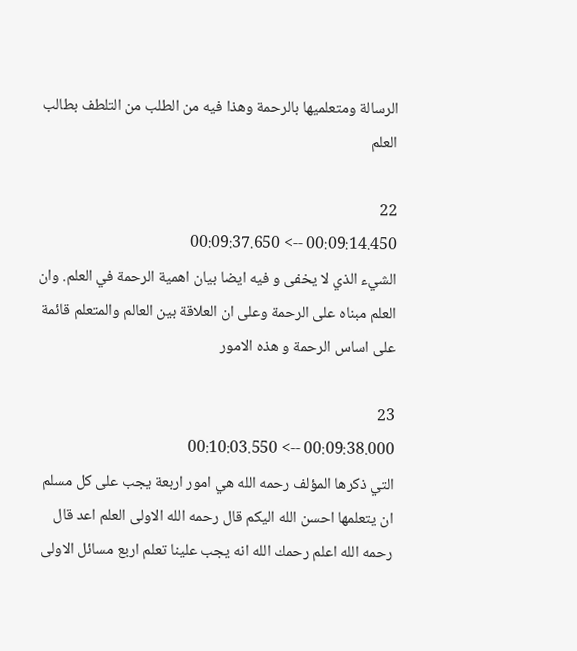الرسالة ومتعلميها بالرحمة وهذا فيه من الطلب من التلطف بطالب العلم

22
00:09:14.450 --> 00:09:37.650
الشيء الذي لا يخفى و فيه ايضا بيان اهمية الرحمة في العلم. وان العلم مبناه على الرحمة وعلى ان العلاقة بين العالم والمتعلم قائمة على اساس الرحمة و هذه الامور

23
00:09:38.000 --> 00:10:03.550
التي ذكرها المؤلف رحمه الله هي امور اربعة يجب على كل مسلم ان يتعلمها احسن الله اليكم قال رحمه الله الاولى العلم اعد قال رحمه الله اعلم رحمك الله انه يجب علينا تعلم اربع مسائل الاولى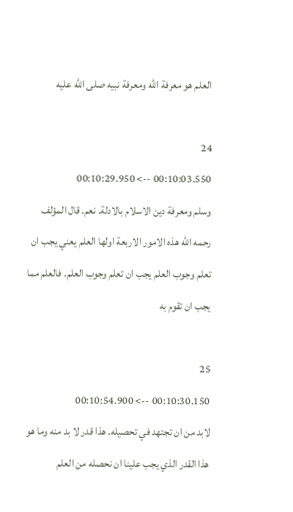العلم هو معرفة الله ومعرفة نبيه صلى الله عليه

24
00:10:03.550 --> 00:10:29.950
وسلم ومعرفة دين الاسلام بالادلة. نعم. قال المؤلف رحمه الله هذه الامور الاربعة اولها العلم يعني يجب ان تعلم وجوب العلم يجب ان تعلم وجوب العلم. فالعلم مما يجب ان تقوم به

25
00:10:30.150 --> 00:10:54.900
لابد من ان تجتهد في تحصيله. هذا قدر لا بد منه وما هو هذا القدر الذي يجب علينا ان نحصله من العلم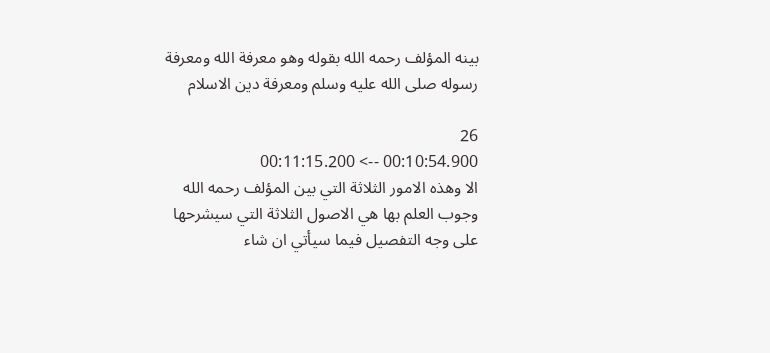بينه المؤلف رحمه الله بقوله وهو معرفة الله ومعرفة رسوله صلى الله عليه وسلم ومعرفة دين الاسلام

26
00:10:54.900 --> 00:11:15.200
الا وهذه الامور الثلاثة التي بين المؤلف رحمه الله وجوب العلم بها هي الاصول الثلاثة التي سيشرحها على وجه التفصيل فيما سيأتي ان شاء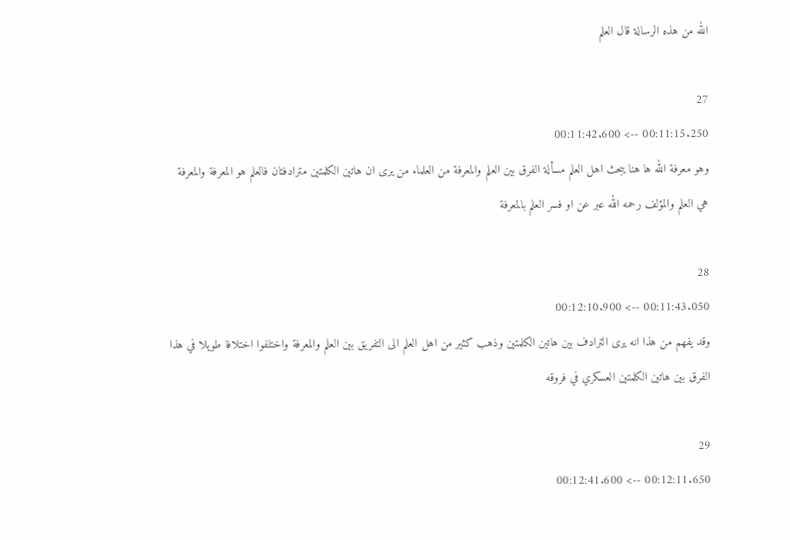الله من هذه الرسالة قال العلم

27
00:11:15.250 --> 00:11:42.600
وهو معرفة الله ها هنا يبحث اهل العلم مسألة الفرق بين العلم والمعرفة من العلماء من يرى ان هاتين الكلمتين مترادفتان فالعلم هو المعرفة والمعرفة هي العلم والمؤلف رحمه الله عبر عن او فسر العلم بالمعرفة

28
00:11:43.050 --> 00:12:10.900
وقد يفهم من هذا انه يرى الترادف بين هاتين الكلمتين وذهب كثير من اهل العلم الى التفريق بين العلم والمعرفة واختلفوا اختلافا طويلا في هذا الفرق بين هاتين الكلمتين العسكري في فروقه

29
00:12:11.650 --> 00:12:41.600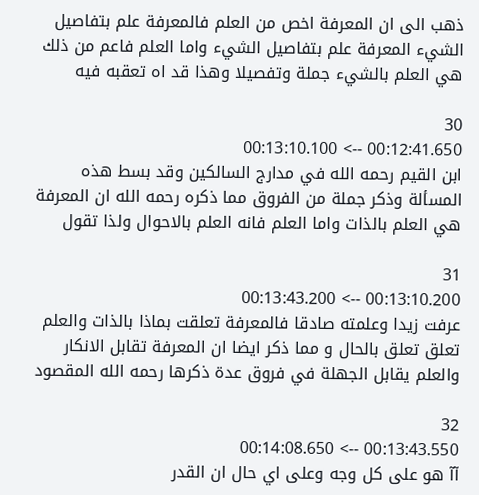ذهب الى ان المعرفة اخص من العلم فالمعرفة علم بتفاصيل الشيء المعرفة علم بتفاصيل الشيء واما العلم فاعم من ذلك هي العلم بالشيء جملة وتفصيلا وهذا قد اه تعقبه فيه

30
00:12:41.650 --> 00:13:10.100
ابن القيم رحمه الله في مدارج السالكين وقد بسط هذه المسألة وذكر جملة من الفروق مما ذكره رحمه الله ان المعرفة هي العلم بالذات واما العلم فانه العلم بالاحوال ولذا تقول

31
00:13:10.200 --> 00:13:43.200
عرفت زيدا وعلمته صادقا فالمعرفة تعلقت بماذا بالذات والعلم تعلق تعلق بالحال و مما ذكر ايضا ان المعرفة تقابل الانكار والعلم يقابل الجهلة في فروق عدة ذكرها رحمه الله المقصود

32
00:13:43.550 --> 00:14:08.650
آآ هو على كل وجه وعلى اي حال ان القدر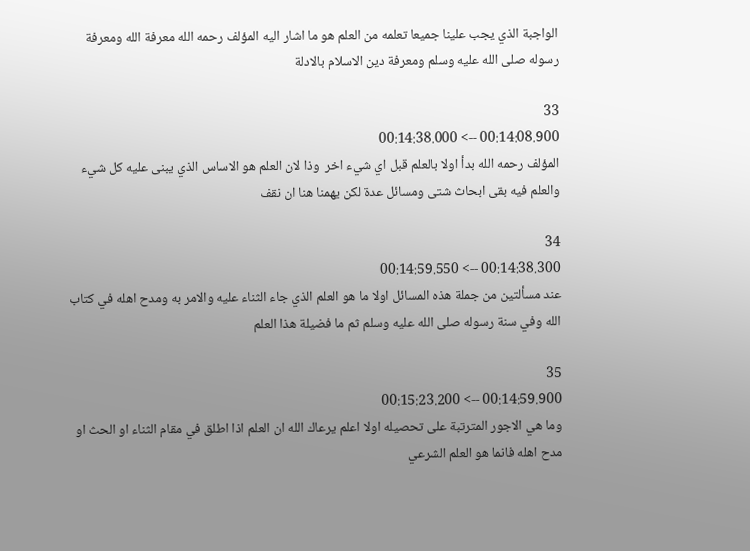الواجبة الذي يجب علينا جميعا تعلمه من العلم هو ما اشار اليه المؤلف رحمه الله معرفة الله ومعرفة رسوله صلى الله عليه وسلم ومعرفة دين الاسلام بالادلة

33
00:14:08.900 --> 00:14:38.000
المؤلف رحمه الله بدأ اولا بالعلم قبل اي شيء اخر  وذا لان العلم هو الاساس الذي يبنى عليه كل شيء والعلم فيه بقى ابحاث شتى ومسائل عدة لكن يهمنا هنا ان نقف

34
00:14:38.300 --> 00:14:59.550
عند مسألتين من جملة هذه المسائل اولا ما هو العلم الذي جاء الثناء عليه والامر به ومدح اهله في كتاب الله وفي سنة رسوله صلى الله عليه وسلم ثم ما فضيلة هذا العلم

35
00:14:59.900 --> 00:15:23.200
وما هي الاجور المترتبة على تحصيله اولا اعلم يرعاك الله ان العلم اذا اطلق في مقام الثناء او الحث او مدح اهله فانما هو العلم الشرعي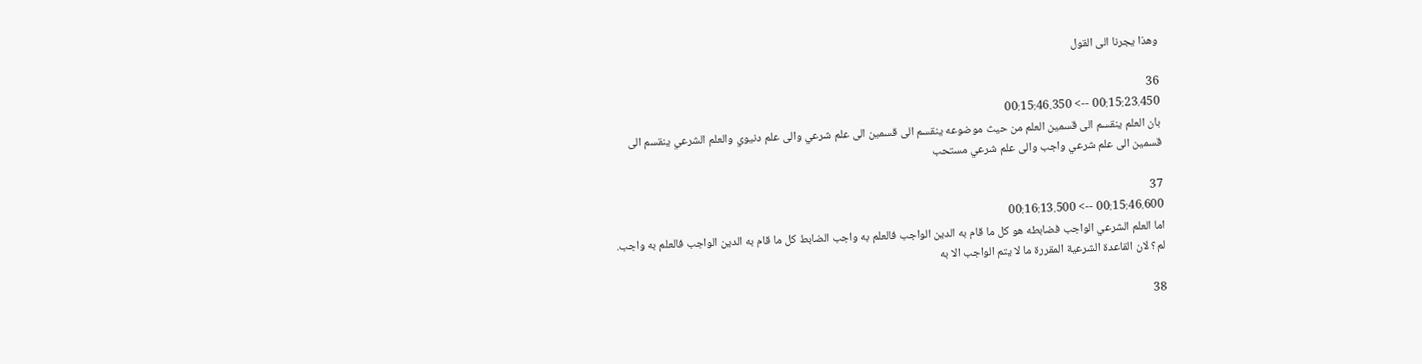وهذا يجرنا الى القول

36
00:15:23.450 --> 00:15:46.350
بان العلم ينقسم الى قسمين العلم من حيث موضوعه ينقسم الى قسمين الى علم شرعي والى علم دنيوي والعلم الشرعي ينقسم الى قسمين الى علم شرعي واجب والى علم شرعي مستحب

37
00:15:46.600 --> 00:16:13.500
اما العلم الشرعي الواجب فضابطه هو كل ما قام به الدين الواجب فالعلم به واجب الضابط كل ما قام به الدين الواجب فالعلم به واجب. لم؟ لان القاعدة الشرعية المقررة ما لا يتم الواجب الا به

38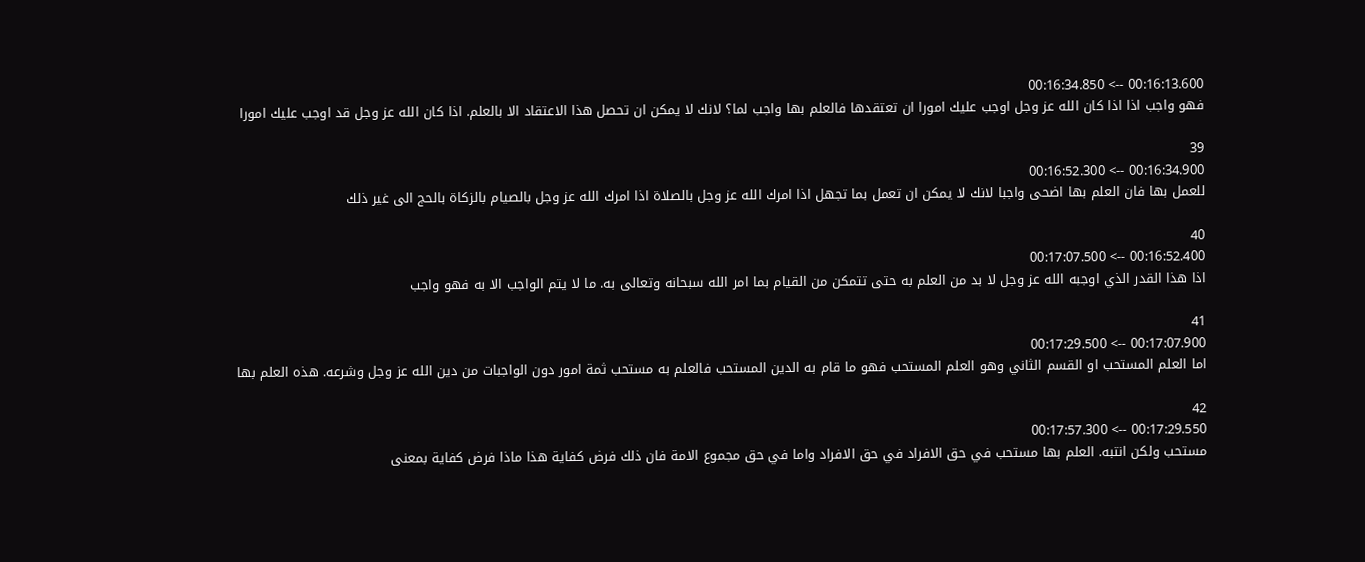00:16:13.600 --> 00:16:34.850
فهو واجب اذا اذا كان الله عز وجل اوجب عليك امورا ان تعتقدها فالعلم بها واجب لما؟ لانك لا يمكن ان تحصل هذا الاعتقاد الا بالعلم. اذا كان الله عز وجل قد اوجب عليك امورا

39
00:16:34.900 --> 00:16:52.300
للعمل بها فان العلم بها اضحى واجبا لانك لا يمكن ان تعمل بما تجهل اذا امرك الله عز وجل بالصلاة اذا امرك الله عز وجل بالصيام بالزكاة بالحج الى غير ذلك

40
00:16:52.400 --> 00:17:07.500
اذا هذا القدر الذي اوجبه الله عز وجل لا بد من العلم به حتى تتمكن من القيام بما امر الله سبحانه وتعالى به. ما لا يتم الواجب الا به فهو واجب

41
00:17:07.900 --> 00:17:29.500
اما العلم المستحب او القسم الثاني وهو العلم المستحب فهو ما قام به الدين المستحب فالعلم به مستحب ثمة امور دون الواجبات من دين الله عز وجل وشرعه. هذه العلم بها

42
00:17:29.550 --> 00:17:57.300
مستحب ولكن انتبه. العلم بها مستحب في حق الافراد في حق الافراد واما في حق مجموع الامة فان ذلك فرض كفاية هذا ماذا فرض كفاية بمعنى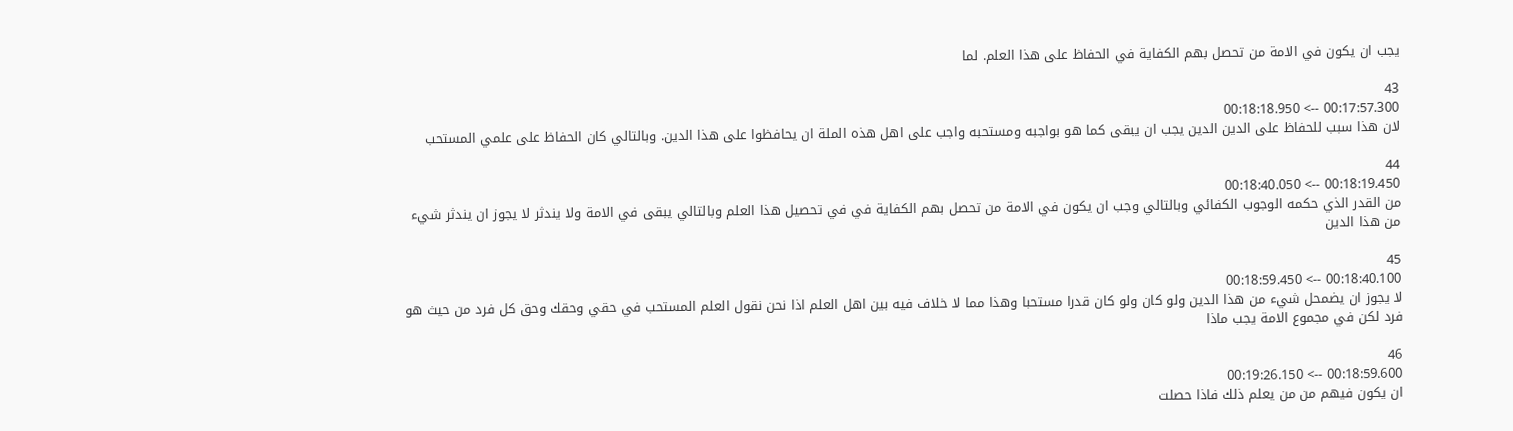يجب ان يكون في الامة من تحصل بهم الكفاية في الحفاظ على هذا العلم. لما

43
00:17:57.300 --> 00:18:18.950
لان هذا سبب للحفاظ على الدين الدين يجب ان يبقى كما هو بواجبه ومستحبه واجب على اهل هذه الملة ان يحافظوا على هذا الدين. وبالتالي كان الحفاظ على علمي المستحب

44
00:18:19.450 --> 00:18:40.050
من القدر الذي حكمه الوجوب الكفائي وبالتالي وجب ان يكون في الامة من تحصل بهم الكفاية في في تحصيل هذا العلم وبالتالي يبقى في الامة ولا يندثر لا يجوز ان يندثر شيء من هذا الدين

45
00:18:40.100 --> 00:18:59.450
لا يجوز ان يضمحل شيء من هذا الدين ولو كان ولو كان قدرا مستحبا وهذا مما لا خلاف فيه بين اهل العلم اذا نحن نقول العلم المستحب في حقي وحقك وحق كل فرد من حيث هو فرد لكن في مجموع الامة يجب ماذا

46
00:18:59.600 --> 00:19:26.150
ان يكون فيهم من من يعلم ذلك فاذا حصلت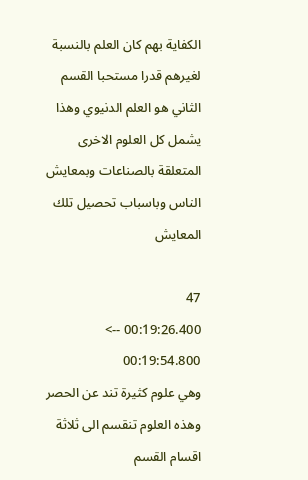الكفاية بهم كان العلم بالنسبة لغيرهم قدرا مستحبا القسم الثاني هو العلم الدنيوي وهذا يشمل كل العلوم الاخرى المتعلقة بالصناعات وبمعايش الناس وباسباب تحصيل تلك المعايش

47
00:19:26.400 --> 00:19:54.800
وهي علوم كثيرة تند عن الحصر وهذه العلوم تنقسم الى ثلاثة اقسام القسم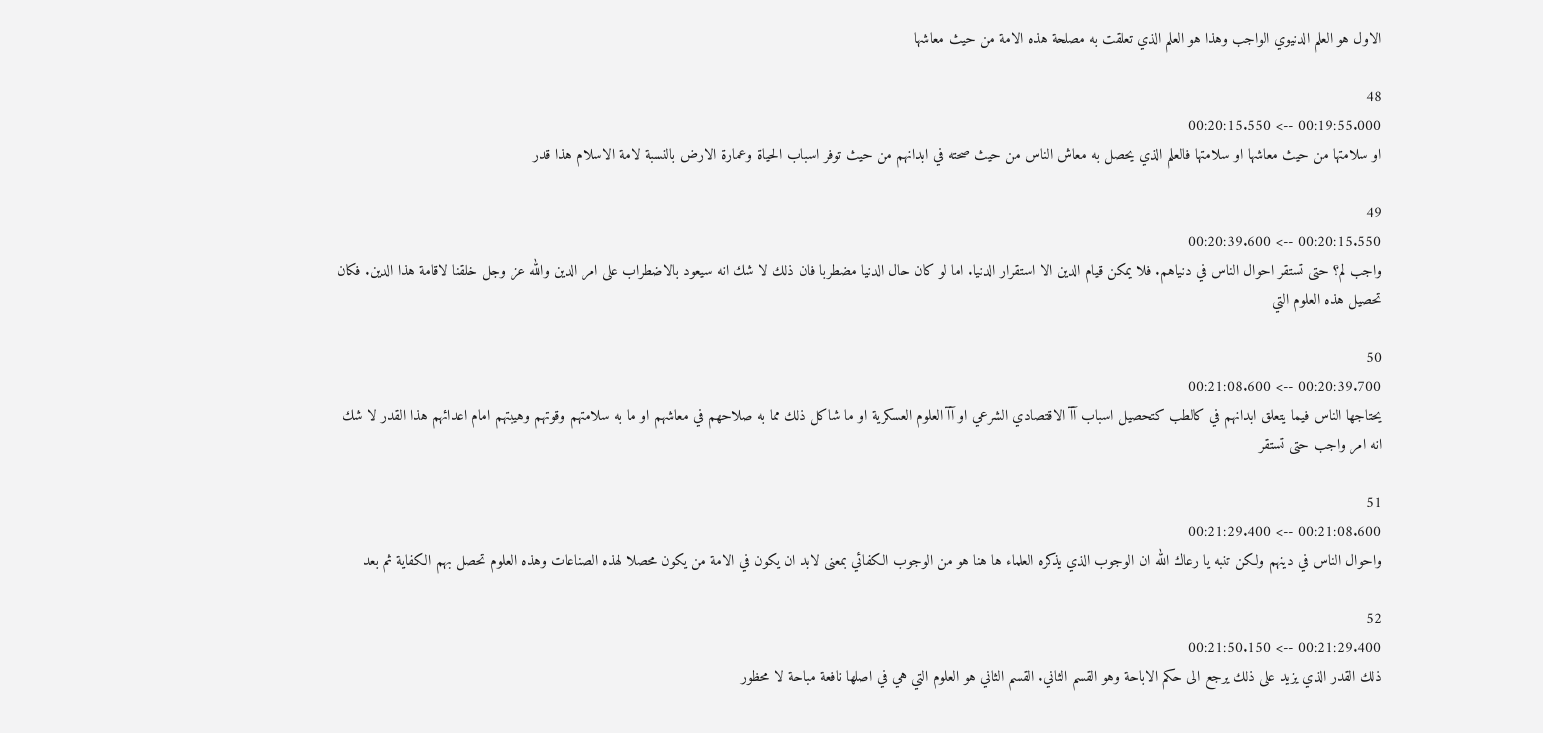الاول هو العلم الدنيوي الواجب وهذا هو العلم الذي تعلقت به مصلحة هذه الامة من حيث معاشها

48
00:19:55.000 --> 00:20:15.550
او سلامتها من حيث معاشها او سلامتها فالعلم الذي يحصل به معاش الناس من حيث صحته في ابدانهم من حيث توفر اسباب الحياة وعمارة الارض بالنسبة لامة الاسلام هذا قدر

49
00:20:15.550 --> 00:20:39.600
واجب لم؟ حتى تستقر احوال الناس في دنياهم. فلا يمكن قيام الدين الا استقرار الدنيا. اما لو كان حال الدنيا مضطربا فان ذلك لا شك انه سيعود بالاضطراب على امر الدين والله عز وجل خلقنا لاقامة هذا الدين. فكان تحصيل هذه العلوم التي

50
00:20:39.700 --> 00:21:08.600
يحتاجها الناس فيما يتعلق ابدانهم في كالطب كتحصيل اسباب آآ الاقتصادي الشرعي او آآ العلوم العسكرية او ما شاكل ذلك مما به صلاحهم في معاشهم او ما به سلامتهم وقوتهم وهيبتهم امام اعدائهم هذا القدر لا شك انه امر واجب حتى تستقر

51
00:21:08.600 --> 00:21:29.400
واحوال الناس في دينهم ولكن تنبه يا رعاك الله ان الوجوب الذي يذكره العلماء ها هنا هو من الوجوب الكفائي بمعنى لابد ان يكون في الامة من يكون محصلا لهذه الصناعات وهذه العلوم تحصل بهم الكفاية ثم بعد

52
00:21:29.400 --> 00:21:50.150
ذلك القدر الذي يزيد على ذلك يرجع الى حكم الاباحة وهو القسم الثاني. القسم الثاني هو العلوم التي هي في اصلها نافعة مباحة لا محظور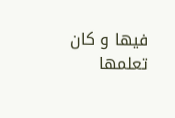فيها و كان تعلمها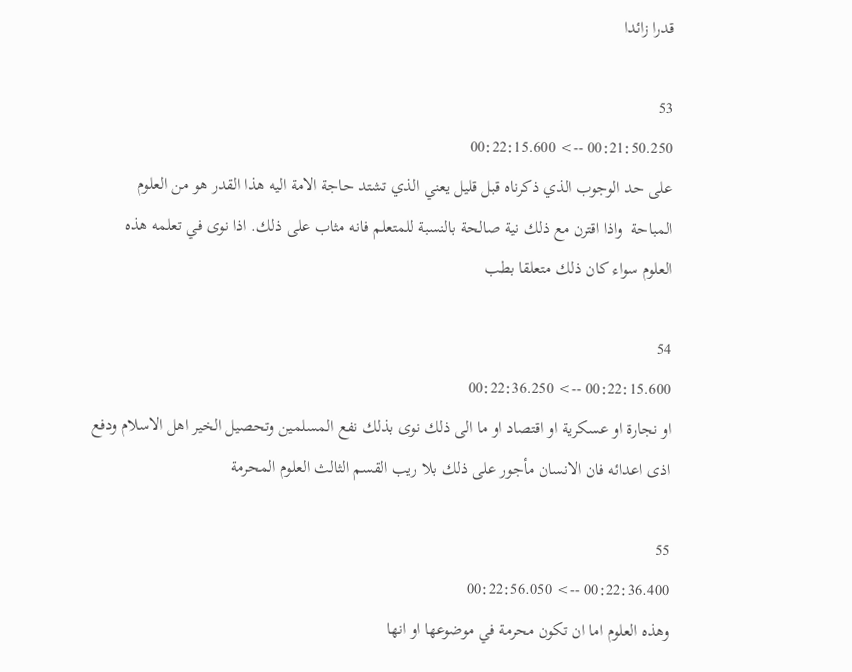قدرا زائدا

53
00:21:50.250 --> 00:22:15.600
على حد الوجوب الذي ذكرناه قبل قليل يعني الذي تشتد حاجة الامة اليه هذا القدر هو من العلوم المباحة  واذا اقترن مع ذلك نية صالحة بالنسبة للمتعلم فانه مثاب على ذلك. اذا نوى في تعلمه هذه العلوم سواء كان ذلك متعلقا بطب

54
00:22:15.600 --> 00:22:36.250
او نجارة او عسكرية او اقتصاد او ما الى ذلك نوى بذلك نفع المسلمين وتحصيل الخير اهل الاسلام ودفع اذى اعدائه فان الانسان مأجور على ذلك بلا ريب القسم الثالث العلوم المحرمة

55
00:22:36.400 --> 00:22:56.050
وهذه العلوم اما ان تكون محرمة في موضوعها او انها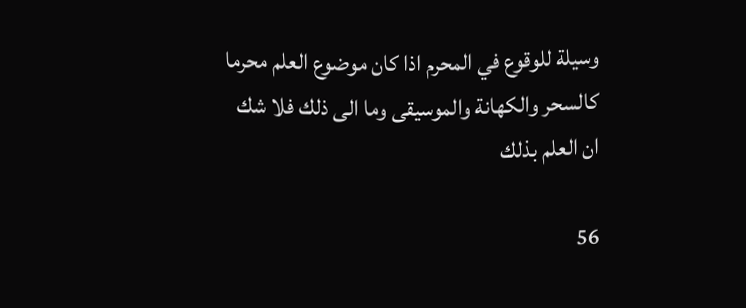وسيلة للوقوع في المحرم اذا كان موضوع العلم محرما كالسحر والكهانة والموسيقى وما الى ذلك فلا شك ان العلم بذلك

56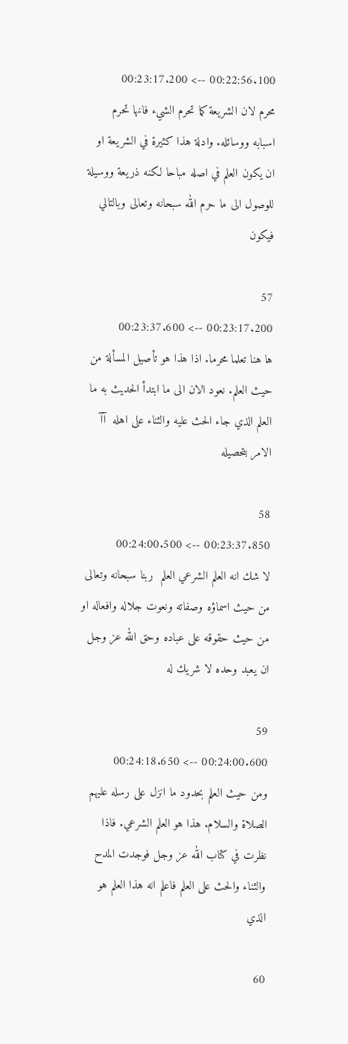00:22:56.100 --> 00:23:17.200
محرم لان الشريعة كما تحرم الشيء فانها تحرم اسبابه ووسائله. وادلة هذا كثيرة في الشريعة او ان يكون العلم في اصله مباحا لكنه ذريعة ووسيلة للوصول الى ما حرم الله سبحانه وتعالى وبالتالي فيكون

57
00:23:17.200 --> 00:23:37.600
ها هنا تعلما محرما. اذا هذا هو تأصيل المسألة من حيث العلم. نعود الان الى ما ابتدأ الحديث به ما العلم الذي جاء الحث عليه والثناء على اهله  آآ الامر بتحصيله

58
00:23:37.850 --> 00:24:00.500
لا شك انه العلم الشرعي العلم  ربنا سبحانه وتعالى من حيث اسماؤه وصفاته ونعوت جلاله وافعاله او من حيث حقوقه على عباده وحق الله عز وجل ان يعبد وحده لا شريك له

59
00:24:00.600 --> 00:24:18.650
ومن حيث العلم بحدود ما انزل على رسله عليهم الصلاة والسلام. هذا هو العلم الشرعي. فاذا نظرت في كتاب الله عز وجل فوجدت المدح والثناء والحث على العلم فاعلم انه هذا العلم هو الذي

60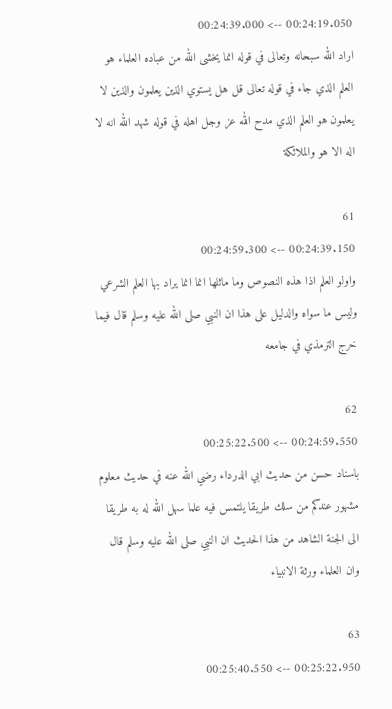00:24:19.050 --> 00:24:39.000
اراد الله سبحانه وتعالى في قوله انما يخشى الله من عباده العلماء هو العلم الذي جاء في قوله تعالى قل هل يستوي الذين يعلمون والذين لا يعلمون هو العلم الذي مدح الله عز وجل اهله في قوله شهد الله انه لا اله الا هو والملائكة

61
00:24:39.150 --> 00:24:59.300
واولو العلم اذا هذه النصوص وما ماثلها انما انما يراد بها العلم الشرعي وليس ما سواه والدليل على هذا ان النبي صلى الله عليه وسلم قال فيما خرج الترمذي في جامعه

62
00:24:59.550 --> 00:25:22.500
باسناد حسن من حديث ابي الدرداء رضي الله عنه في حديث معلوم مشهور عندكم من سلك طريقا يلتمس فيه علما سهل الله له به طريقا الى الجنة الشاهد من هذا الحديث ان النبي صلى الله عليه وسلم قال وان العلماء ورثة الانبياء

63
00:25:22.950 --> 00:25:40.550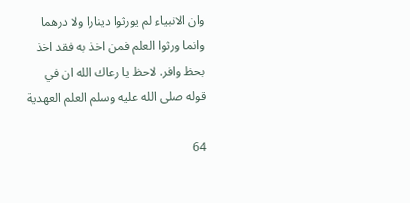وان الانبياء لم يورثوا دينارا ولا درهما وانما ورثوا العلم فمن اخذ به فقد اخذ بحظ وافر. لاحظ يا رعاك الله ان في قوله صلى الله عليه وسلم العلم العهدية

64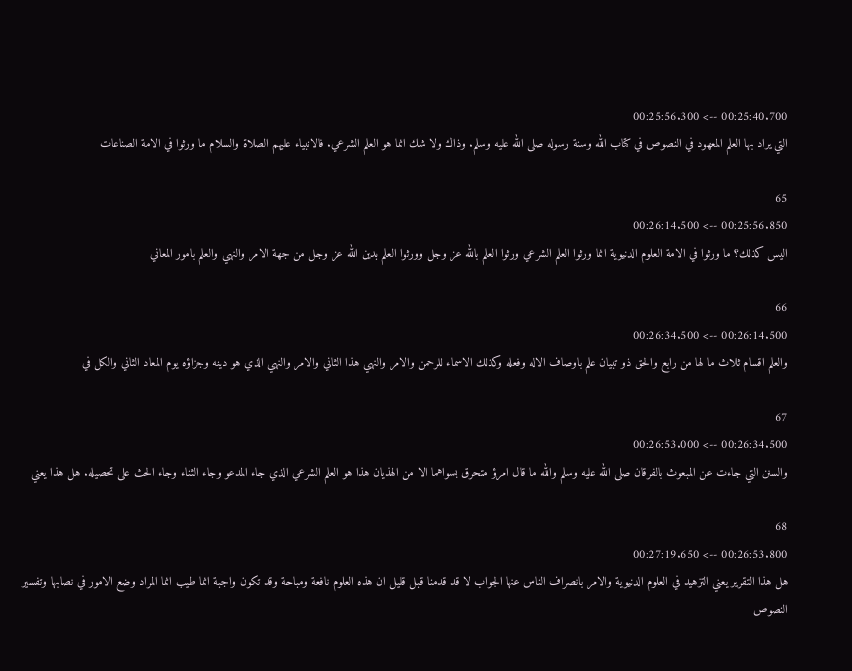00:25:40.700 --> 00:25:56.300
التي يراد بها العلم المعهود في النصوص في كتاب الله وسنة رسوله صلى الله عليه وسلم. وذاك ولا شك انما هو العلم الشرعي. فالانبياء عليهم الصلاة والسلام ما ورثوا في الامة الصناعات

65
00:25:56.850 --> 00:26:14.500
اليس كذلك؟ ما ورثوا في الامة العلوم الدنيوية انما ورثوا العلم الشرعي ورثوا العلم بالله عز وجل وورثوا العلم بدين الله عز وجل من جهة الامر والنهي والعلم بامور المعاني

66
00:26:14.500 --> 00:26:34.500
والعلم اقسام ثلاث ما لها من رابع والحق ذو تبيان علم باوصاف الاله وفعله وكذلك الاسماء للرحمن والامر والنهي هذا الثاني والامر والنهي الذي هو دينه وجزاؤه يوم المعاد الثاني والكل في

67
00:26:34.500 --> 00:26:53.000
والسنن التي جاءت عن المبعوث بالفرقان صلى الله عليه وسلم والله ما قال امرؤ متحرق بسواهما الا من الهذيان هذا هو العلم الشرعي الذي جاء المدعو وجاء الثناء وجاء الحث على تحصيله. هل هذا يعني

68
00:26:53.800 --> 00:27:19.650
هل هذا التقرير يعني التزهيد في العلوم الدنيوية والامر بانصراف الناس عنها الجواب لا قد قدمنا قبل قليل ان هذه العلوم نافعة ومباحة وقد تكون واجبة انما طيب انما المراد وضع الامور في نصابها وتفسير النصوص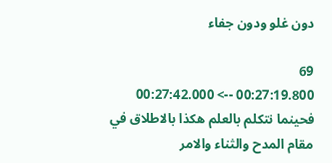دون غلو ودون جفاء

69
00:27:19.800 --> 00:27:42.000
فحينما نتكلم بالعلم هكذا بالاطلاق في مقام المدح والثناء والامر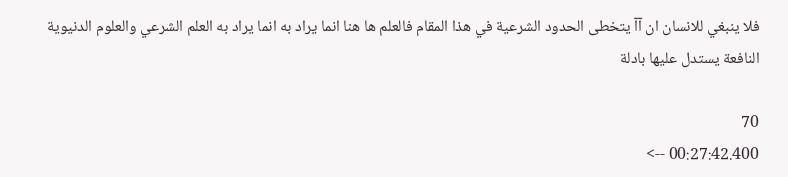فلا ينبغي للانسان ان آآ يتخطى الحدود الشرعية في هذا المقام فالعلم ها هنا انما يراد به انما يراد به العلم الشرعي والعلوم الدنيوية النافعة يستدل عليها بادلة

70
00:27:42.400 -->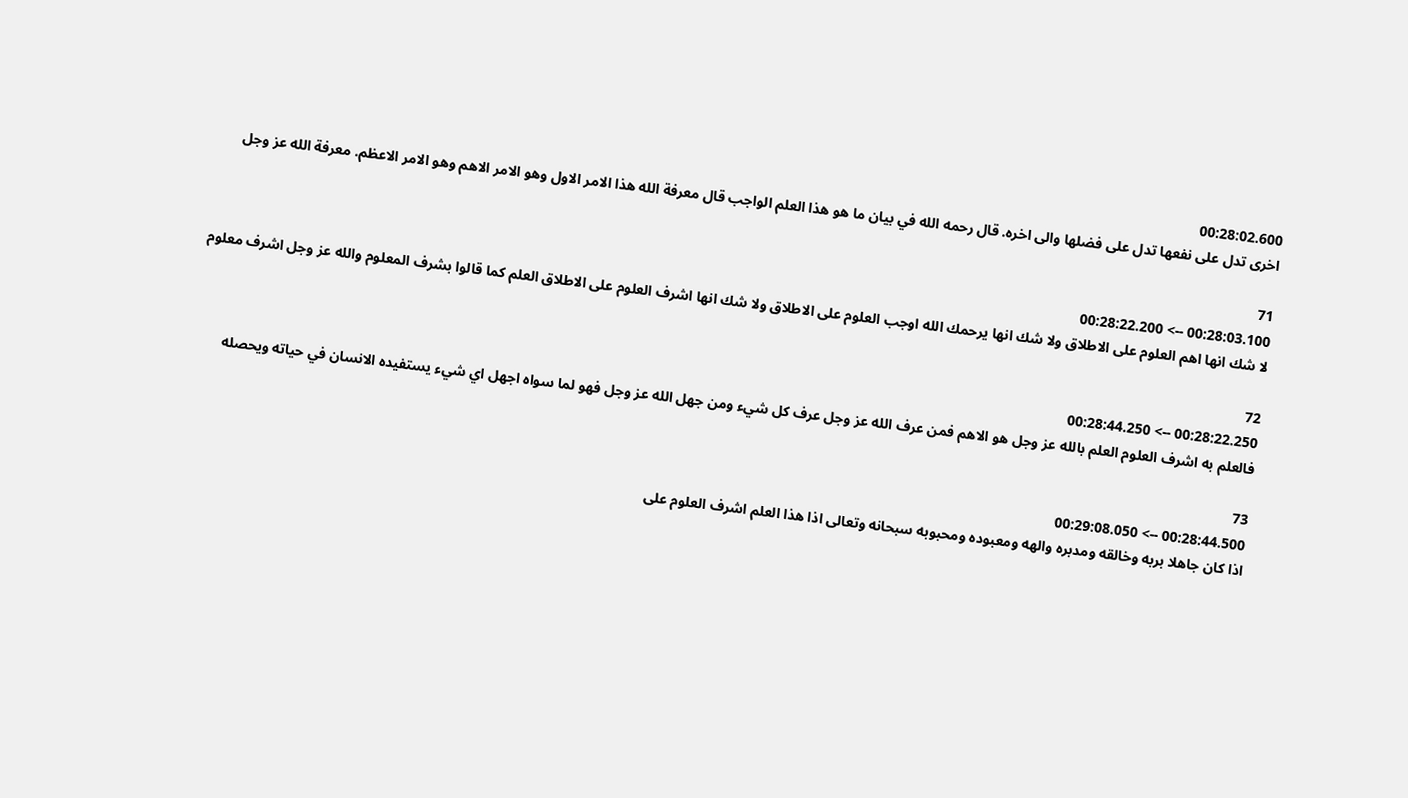00:28:02.600
اخرى تدل على نفعها تدل على فضلها والى اخره. قال رحمه الله في بيان ما هو هذا العلم الواجب قال معرفة الله هذا الامر الاول وهو الامر الاهم وهو الامر الاعظم. معرفة الله عز وجل

71
00:28:03.100 --> 00:28:22.200
لا شك انها اهم العلوم على الاطلاق ولا شك انها يرحمك الله اوجب العلوم على الاطلاق ولا شك انها اشرف العلوم على الاطلاق العلم كما قالوا بشرف المعلوم والله عز وجل اشرف معلوم

72
00:28:22.250 --> 00:28:44.250
فالعلم به اشرف العلوم العلم بالله عز وجل هو الاهم فمن عرف الله عز وجل عرف كل شيء ومن جهل الله عز وجل فهو لما سواه اجهل اي شيء يستفيده الانسان في حياته ويحصله

73
00:28:44.500 --> 00:29:08.050
اذا كان جاهلا بربه وخالقه ومدبره والهه ومعبوده ومحبوبه سبحانه وتعالى اذا هذا العلم اشرف العلوم على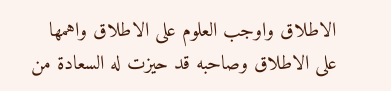الاطلاق واوجب العلوم على الاطلاق واهمها على الاطلاق وصاحبه قد حيزت له السعادة من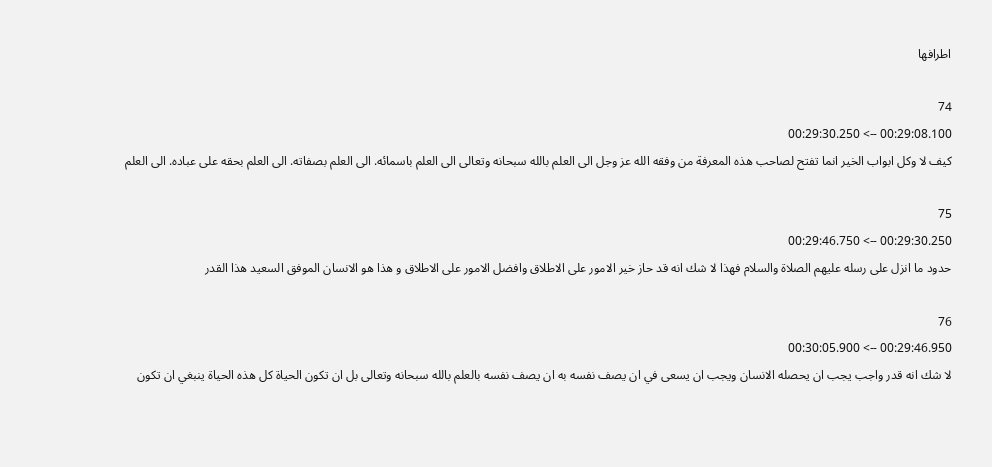اطرافها

74
00:29:08.100 --> 00:29:30.250
كيف لا وكل ابواب الخير انما تفتح لصاحب هذه المعرفة من وفقه الله عز وجل الى العلم بالله سبحانه وتعالى الى العلم باسمائه. الى العلم بصفاته. الى العلم بحقه على عباده. الى العلم

75
00:29:30.250 --> 00:29:46.750
حدود ما انزل على رسله عليهم الصلاة والسلام فهذا لا شك انه قد حاز خير الامور على الاطلاق وافضل الامور على الاطلاق و هذا هو الانسان الموفق السعيد هذا القدر

76
00:29:46.950 --> 00:30:05.900
لا شك انه قدر واجب يجب ان يحصله الانسان ويجب ان يسعى في ان يصف نفسه به ان يصف نفسه بالعلم بالله سبحانه وتعالى بل ان تكون الحياة كل هذه الحياة ينبغي ان تكون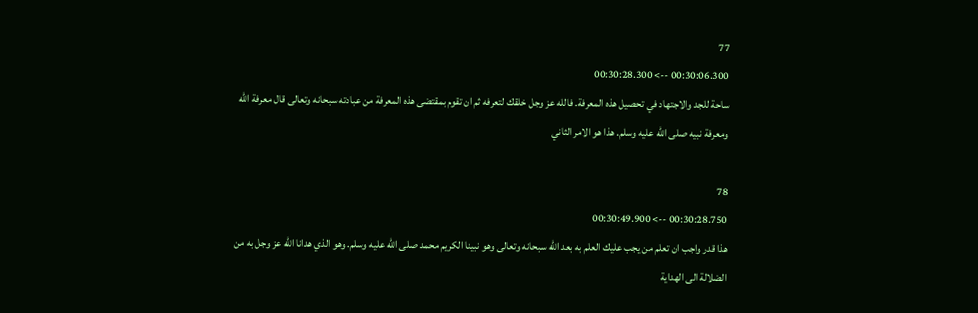77
00:30:06.300 --> 00:30:28.300
ساحة للجد والاجتهاد في تحصيل هذه المعرفة. فالله عز وجل خلقك لتعرفه ثم ان تقوم بمقتضى هذه المعرفة من عبادته سبحانه وتعالى قال معرفة الله ومعرفة نبيه صلى الله عليه وسلم. هذا هو الامر الثاني

78
00:30:28.750 --> 00:30:49.900
هذا قدر واجب ان تعلم من يجب عليك العلم به بعد الله سبحانه وتعالى وهو نبينا الكريم محمد صلى الله عليه وسلم. وهو الذي هدانا الله عز وجل به من الضلالة الى الهداية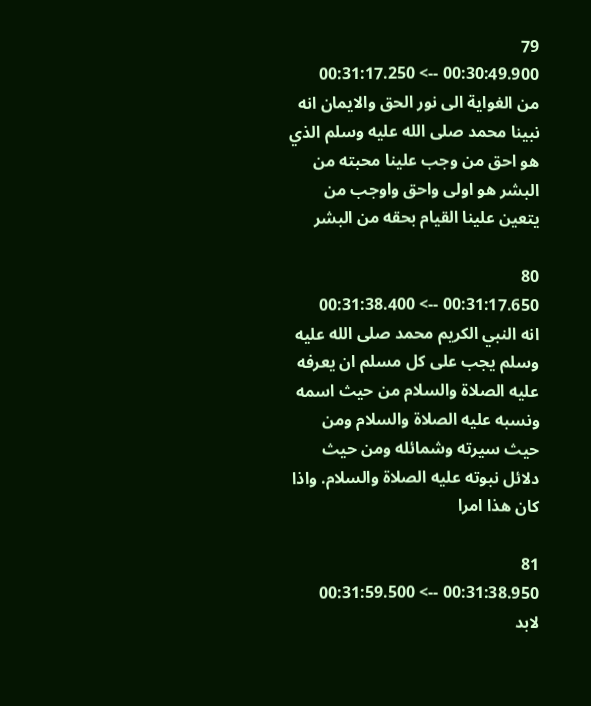79
00:30:49.900 --> 00:31:17.250
من الغواية الى نور الحق والايمان انه نبينا محمد صلى الله عليه وسلم الذي هو احق من وجب علينا محبته من البشر هو اولى واحق واوجب من يتعين علينا القيام بحقه من البشر

80
00:31:17.650 --> 00:31:38.400
انه النبي الكريم محمد صلى الله عليه وسلم يجب على كل مسلم ان يعرفه عليه الصلاة والسلام من حيث اسمه ونسبه عليه الصلاة والسلام ومن حيث سيرته وشمائله ومن حيث دلائل نبوته عليه الصلاة والسلام. واذا كان هذا امرا

81
00:31:38.950 --> 00:31:59.500
لابد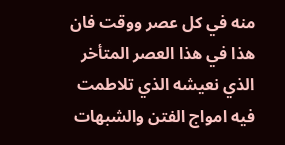منه في كل عصر ووقت فان هذا في هذا العصر المتأخر الذي نعيشه الذي تلاطمت فيه امواج الفتن والشبهات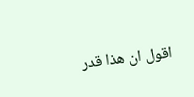اقول ان هذا قدر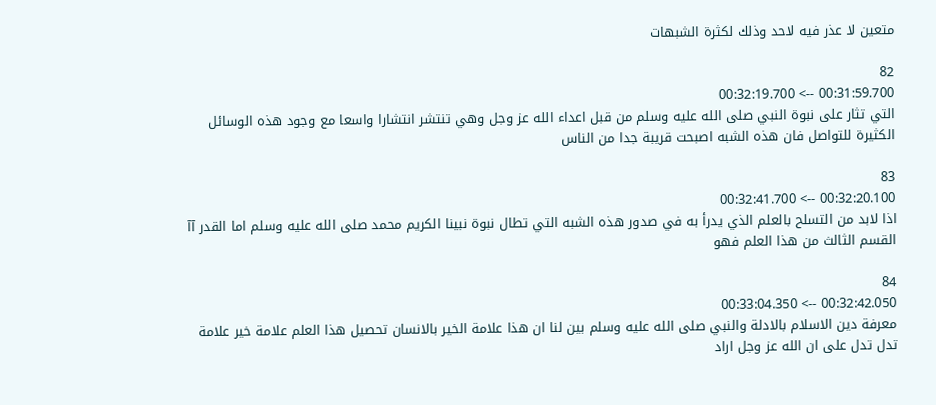متعين لا عذر فيه لاحد وذلك لكثرة الشبهات

82
00:31:59.700 --> 00:32:19.700
التي تثار على نبوة النبي صلى الله عليه وسلم من قبل اعداء الله عز وجل وهي تنتشر انتشارا واسعا مع وجود هذه الوسائل الكثيرة للتواصل فان هذه الشبه اصبحت قريبة جدا من الناس

83
00:32:20.100 --> 00:32:41.700
اذا لابد من التسلح بالعلم الذي يدرأ به في صدور هذه الشبه التي تطال نبوة نبينا الكريم محمد صلى الله عليه وسلم اما القدر آآ القسم الثالث من هذا العلم فهو

84
00:32:42.050 --> 00:33:04.350
معرفة دين الاسلام بالادلة والنبي صلى الله عليه وسلم بين لنا ان هذا علامة الخير بالانسان تحصيل هذا العلم علامة خير علامة تدل تدل على ان الله عز وجل اراد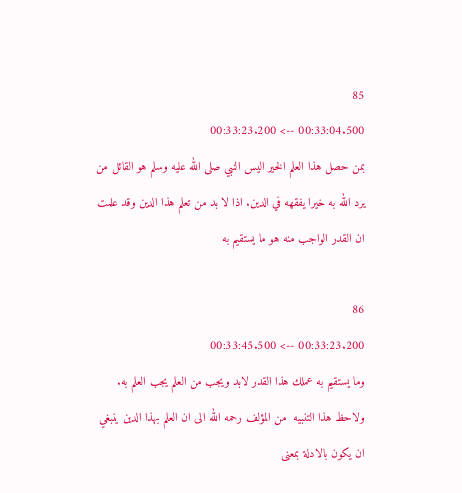85
00:33:04.500 --> 00:33:23.200
بمن حصل هذا العلم الخير اليس النبي صلى الله عليه وسلم هو القائل من يرد الله به خيرا يفقهه في الدين. اذا لا بد من تعلم هذا الدين وقد علمت ان القدر الواجب منه هو ما يستقيم به

86
00:33:23.200 --> 00:33:45.500
وما يستقيم به عملك هذا القدر لابد ويجب من العلم يجب العلم به. ولاحظ هذا التنبيه  من المؤلف رحمه الله الى ان العلم بهذا الدين ينبغي ان يكون بالادلة بمعنى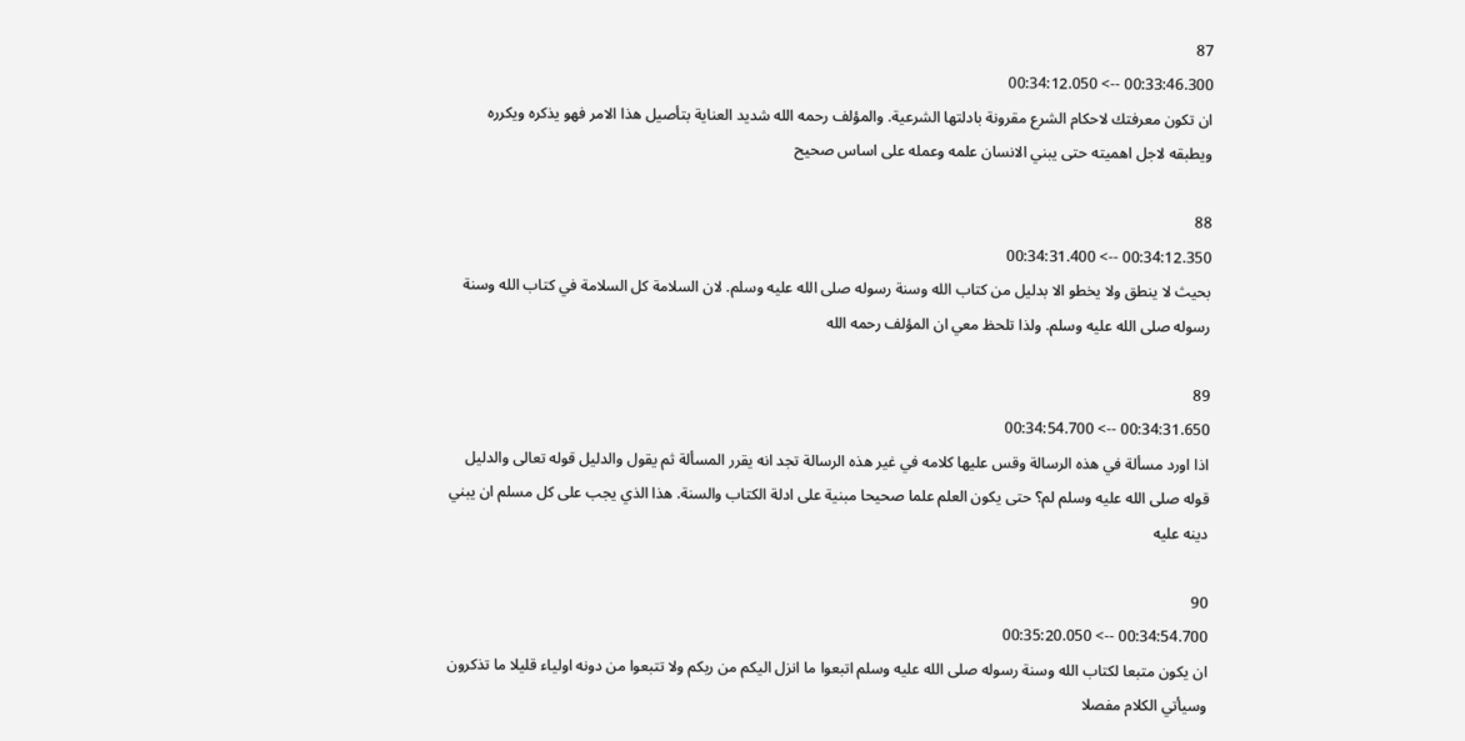87
00:33:46.300 --> 00:34:12.050
ان تكون معرفتك لاحكام الشرع مقرونة بادلتها الشرعية. والمؤلف رحمه الله شديد العناية بتأصيل هذا الامر فهو يذكره ويكرره ويطبقه لاجل اهميته حتى يبني الانسان علمه وعمله على اساس صحيح

88
00:34:12.350 --> 00:34:31.400
بحيث لا ينطق ولا يخطو الا بدليل من كتاب الله وسنة رسوله صلى الله عليه وسلم. لان السلامة كل السلامة في كتاب الله وسنة رسوله صلى الله عليه وسلم. ولذا تلحظ معي ان المؤلف رحمه الله

89
00:34:31.650 --> 00:34:54.700
اذا اورد مسألة في هذه الرسالة وقس عليها كلامه في غير هذه الرسالة تجد انه يقرر المسألة ثم يقول والدليل قوله تعالى والدليل قوله صلى الله عليه وسلم لم؟ حتى يكون العلم علما صحيحا مبنية على ادلة الكتاب والسنة. هذا الذي يجب على كل مسلم ان يبني دينه عليه

90
00:34:54.700 --> 00:35:20.050
ان يكون متبعا لكتاب الله وسنة رسوله صلى الله عليه وسلم اتبعوا ما انزل اليكم من ربكم ولا تتبعوا من دونه اولياء قليلا ما تذكرون وسيأتي الكلام مفصلا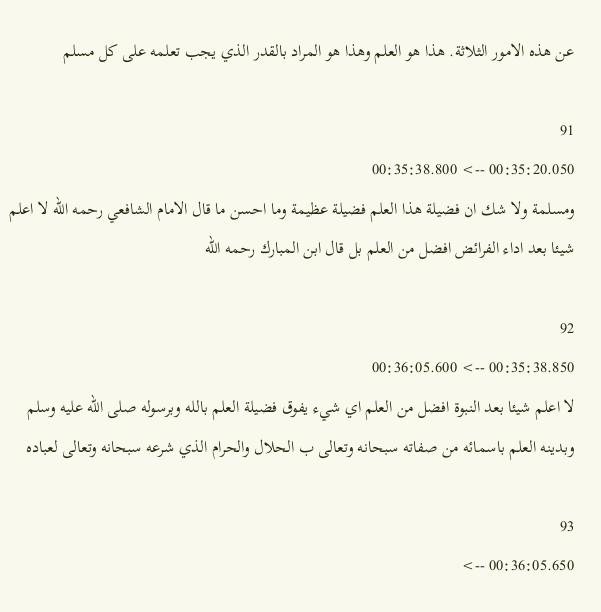عن هذه الامور الثلاثة. هذا هو العلم وهذا هو المراد بالقدر الذي يجب تعلمه على كل مسلم

91
00:35:20.050 --> 00:35:38.800
ومسلمة ولا شك ان فضيلة هذا العلم فضيلة عظيمة وما احسن ما قال الامام الشافعي رحمه الله لا اعلم شيئا بعد اداء الفرائض افضل من العلم بل قال ابن المبارك رحمه الله

92
00:35:38.850 --> 00:36:05.600
لا اعلم شيئا بعد النبوة افضل من العلم اي شيء يفوق فضيلة العلم بالله وبرسوله صلى الله عليه وسلم وبدينه العلم باسمائه من صفاته سبحانه وتعالى ب الحلال والحرام الذي شرعه سبحانه وتعالى لعباده

93
00:36:05.650 -->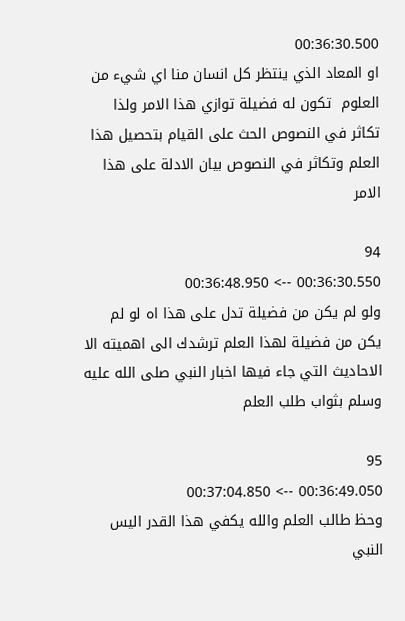00:36:30.500
او المعاد الذي ينتظر كل انسان منا اي شيء من العلوم  تكون له فضيلة توازي هذا الامر ولذا تكاثر في النصوص الحث على القيام بتحصيل هذا العلم وتكاثر في النصوص بيان الادلة على هذا الامر

94
00:36:30.550 --> 00:36:48.950
ولو لم يكن من فضيلة تدل على هذا اه لو لم يكن من فضيلة لهذا العلم ترشدك الى اهميته الا الاحاديث التي جاء فيها اخبار النبي صلى الله عليه وسلم بثواب طلب العلم

95
00:36:49.050 --> 00:37:04.850
وحظ طالب العلم والله يكفي هذا القدر اليس النبي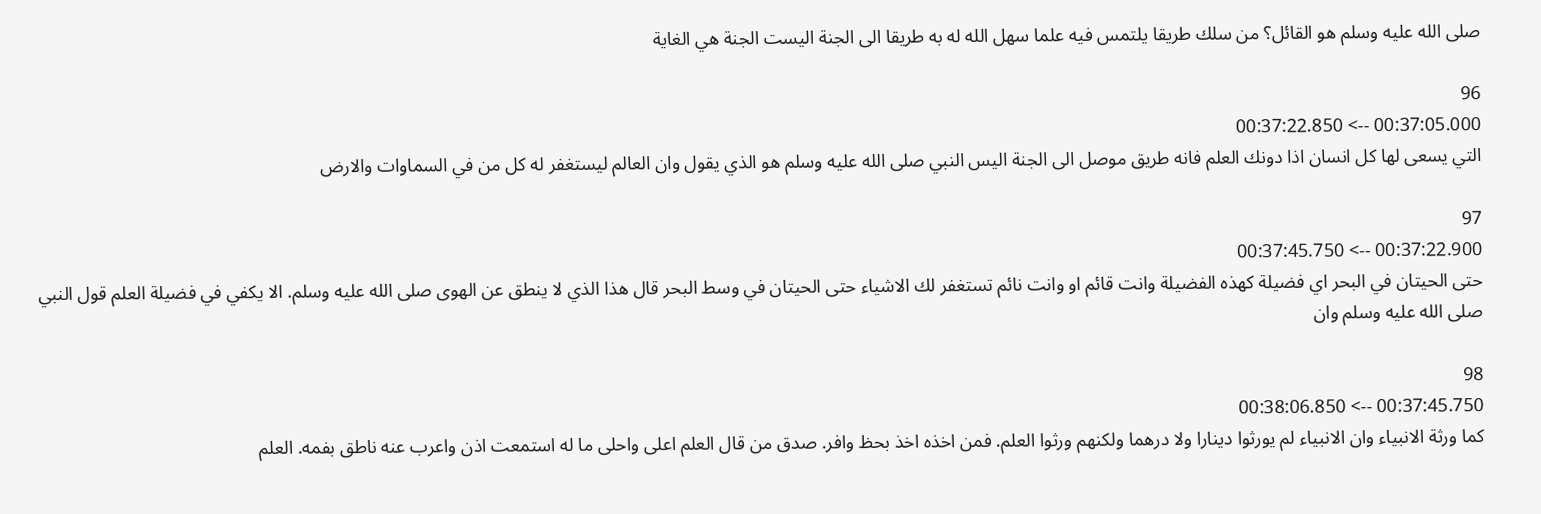صلى الله عليه وسلم هو القائل؟ من سلك طريقا يلتمس فيه علما سهل الله له به طريقا الى الجنة اليست الجنة هي الغاية

96
00:37:05.000 --> 00:37:22.850
التي يسعى لها كل انسان اذا دونك العلم فانه طريق موصل الى الجنة اليس النبي صلى الله عليه وسلم هو الذي يقول وان العالم ليستغفر له كل من في السماوات والارض

97
00:37:22.900 --> 00:37:45.750
حتى الحيتان في البحر اي فضيلة كهذه الفضيلة وانت قائم او وانت نائم تستغفر لك الاشياء حتى الحيتان في وسط البحر قال هذا الذي لا ينطق عن الهوى صلى الله عليه وسلم. الا يكفي في فضيلة العلم قول النبي صلى الله عليه وسلم وان

98
00:37:45.750 --> 00:38:06.850
كما ورثة الانبياء وان الانبياء لم يورثوا دينارا ولا درهما ولكنهم ورثوا العلم. فمن اخذه اخذ بحظ وافر. صدق من قال العلم اعلى واحلى ما له استمعت اذن واعرب عنه ناطق بفمه. العلم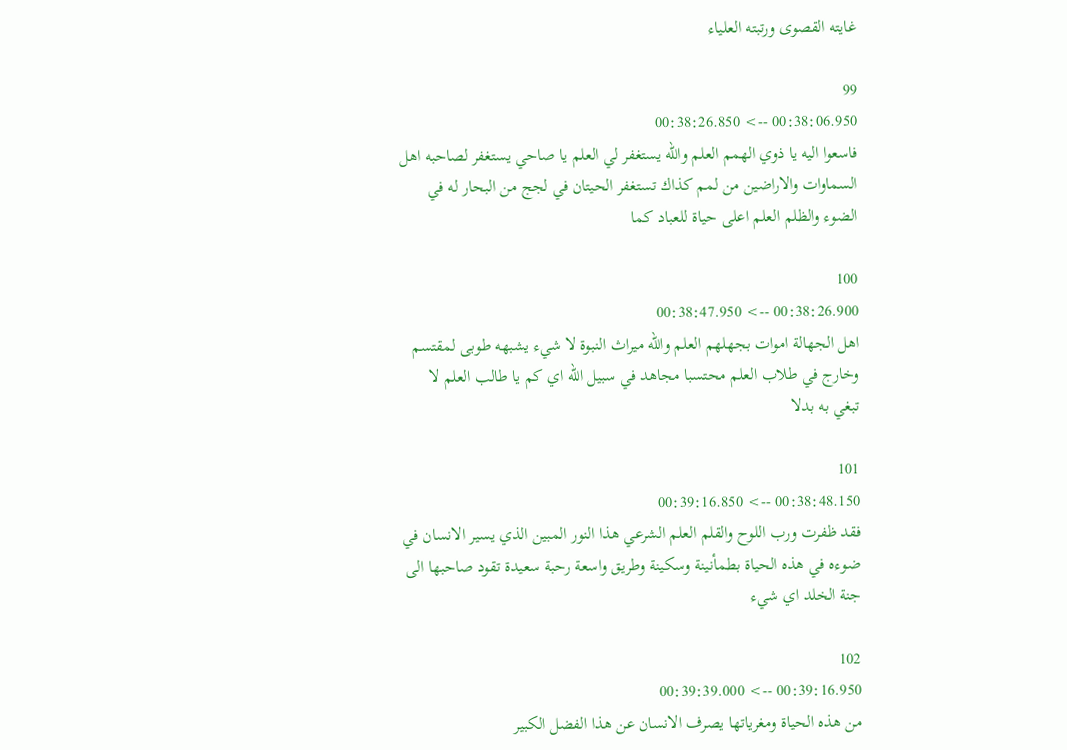غايته القصوى ورتبته العلياء

99
00:38:06.950 --> 00:38:26.850
فاسعوا اليه يا ذوي الهمم العلم والله يستغفر لي العلم يا صاحي يستغفر لصاحبه اهل السماوات والاراضين من لمم كذاك تستغفر الحيتان في لجج من البحار له في الضوء والظلم العلم اعلى حياة للعباد كما

100
00:38:26.900 --> 00:38:47.950
اهل الجهالة اموات بجهلهم العلم والله ميراث النبوة لا شيء يشبهه طوبى لمقتسم وخارج في طلاب العلم محتسبا مجاهد في سبيل الله اي كم يا طالب العلم لا تبغي به بدلا

101
00:38:48.150 --> 00:39:16.850
فقد ظفرت ورب اللوح والقلم العلم الشرعي هذا النور المبين الذي يسير الانسان في ضوءه في هذه الحياة بطمأنينة وسكينة وطريق واسعة رحبة سعيدة تقود صاحبها الى جنة الخلد اي شيء

102
00:39:16.950 --> 00:39:39.000
من هذه الحياة ومغرياتها يصرف الانسان عن هذا الفضل الكبير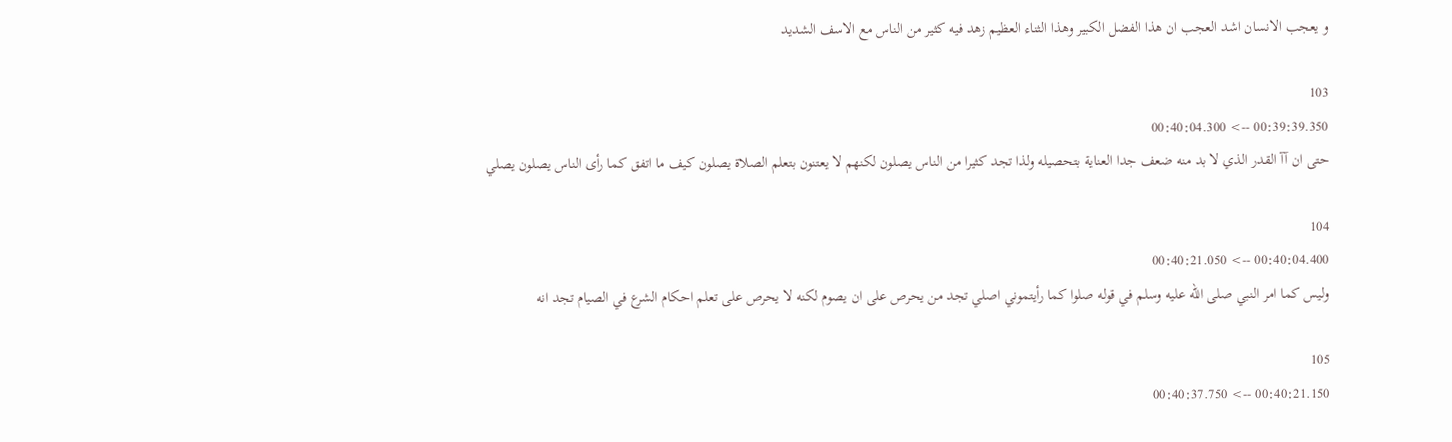و يعجب الانسان اشد العجب ان هذا الفضل الكبير وهذا الثناء العظيم زهد فيه كثير من الناس مع الاسف الشديد

103
00:39:39.350 --> 00:40:04.300
حتى ان آآ القدر الذي لا بد منه ضعف جدا العناية بتحصيله ولذا تجد كثيرا من الناس يصلون لكنهم لا يعتنون بتعلم الصلاة يصلون كيف ما اتفق كما رأى الناس يصلون يصلي

104
00:40:04.400 --> 00:40:21.050
وليس كما امر النبي صلى الله عليه وسلم في قوله صلوا كما رأيتموني اصلي تجد من يحرص على ان يصوم لكنه لا يحرص على تعلم احكام الشرع في الصيام تجد انه

105
00:40:21.150 --> 00:40:37.750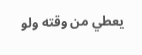يعطي من وقته ولو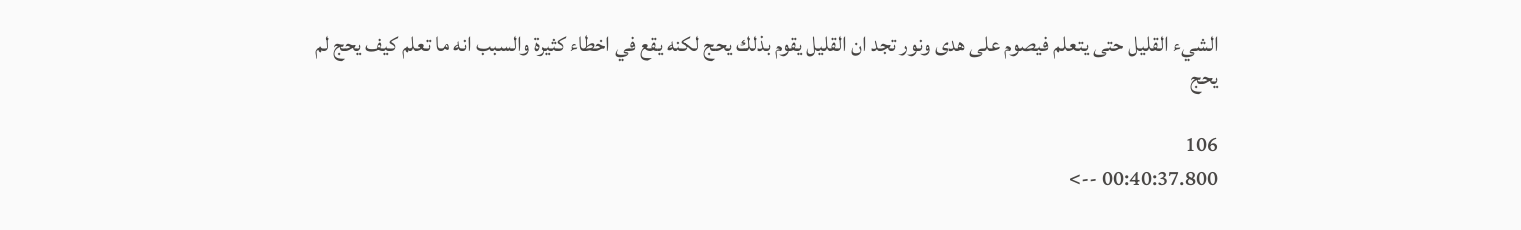الشيء القليل حتى يتعلم فيصوم على هدى ونور تجد ان القليل يقوم بذلك يحج لكنه يقع في اخطاء كثيرة والسبب انه ما تعلم كيف يحج لم يحج

106
00:40:37.800 -->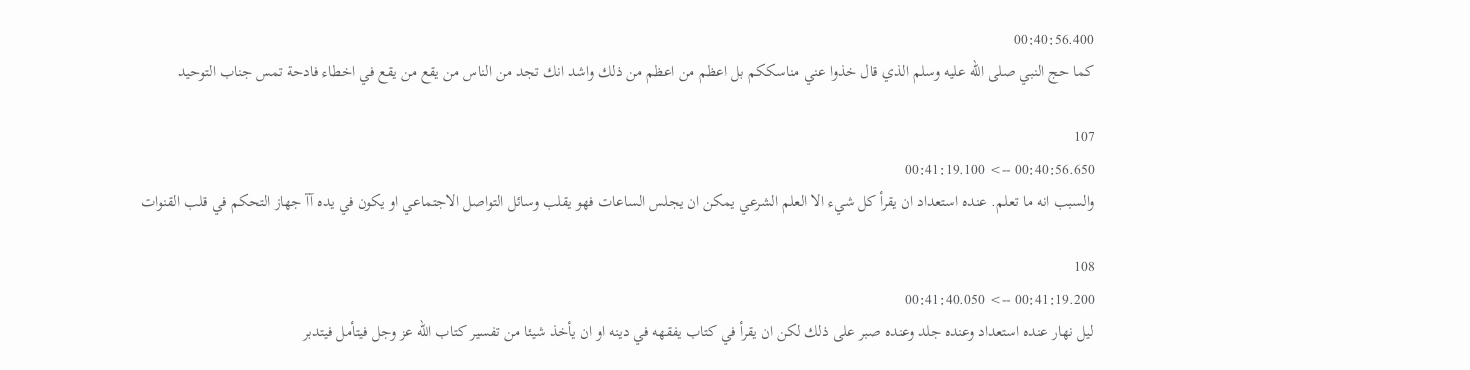00:40:56.400
كما حج النبي صلى الله عليه وسلم الذي قال خذوا عني مناسككم بل اعظم من اعظم من ذلك واشد انك تجد من الناس من يقع من يقع في اخطاء فادحة تمس جناب التوحيد

107
00:40:56.650 --> 00:41:19.100
والسبب انه ما تعلم. عنده استعداد ان يقرأ كل شيء الا العلم الشرعي يمكن ان يجلس الساعات فهو يقلب وسائل التواصل الاجتماعي او يكون في يده آآ جهاز التحكم في قلب القنوات

108
00:41:19.200 --> 00:41:40.050
ليل نهار عنده استعداد وعنده جلد وعنده صبر على ذلك لكن ان يقرأ في كتاب يفقهه في دينه او ان يأخذ شيئا من تفسير كتاب الله عز وجل فيتأمل فيتدبر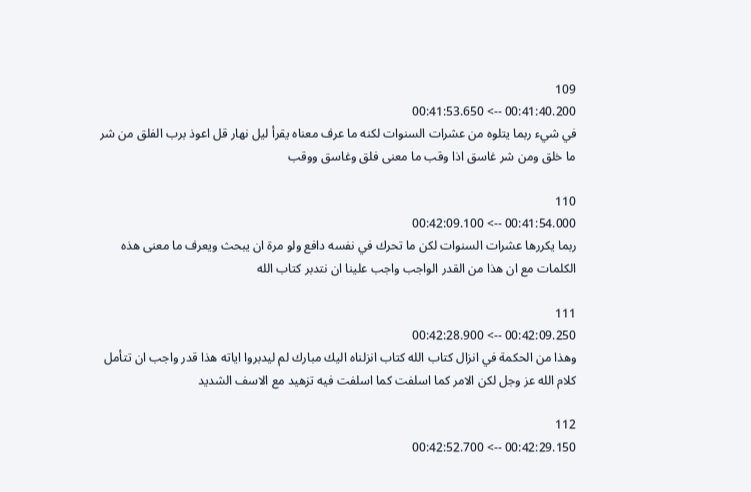109
00:41:40.200 --> 00:41:53.650
في شيء ربما يتلوه من عشرات السنوات لكنه ما عرف معناه يقرأ ليل نهار قل اعوذ برب الفلق من شر ما خلق ومن شر غاسق اذا وقب ما معنى فلق وغاسق ووقب

110
00:41:54.000 --> 00:42:09.100
ربما يكررها عشرات السنوات لكن ما تحرك في نفسه دافع ولو مرة ان يبحث ويعرف ما معنى هذه الكلمات مع ان هذا من القدر الواجب واجب علينا ان نتدبر كتاب الله

111
00:42:09.250 --> 00:42:28.900
وهذا من الحكمة في انزال كتاب الله كتاب انزلناه اليك مبارك لم ليدبروا اياته هذا قدر واجب ان تتأمل كلام الله عز وجل لكن الامر كما اسلفت كما اسلفت فيه تزهيد مع الاسف الشديد

112
00:42:29.150 --> 00:42:52.700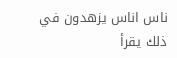ناس اناس يزهدون في ذلك يقرأ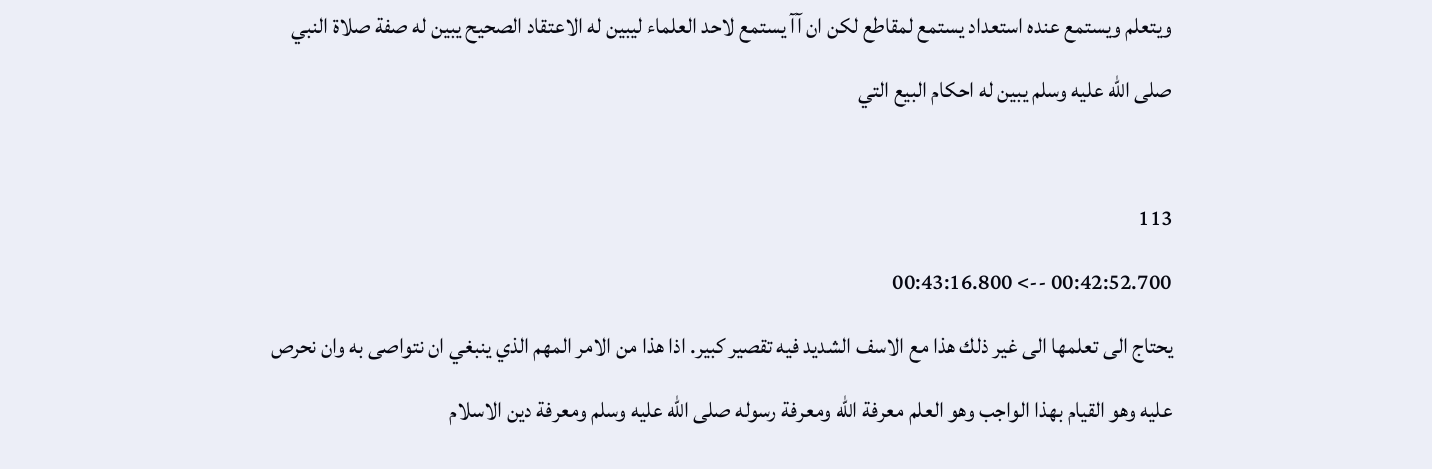ويتعلم ويستمع عنده استعداد يستمع لمقاطع لكن ان آآ يستمع لاحد العلماء ليبين له الاعتقاد الصحيح يبين له صفة صلاة النبي صلى الله عليه وسلم يبين له احكام البيع التي

113
00:42:52.700 --> 00:43:16.800
يحتاج الى تعلمها الى غير ذلك هذا مع الاسف الشديد فيه تقصير كبير. اذا هذا من الامر المهم الذي ينبغي ان نتواصى به وان نحرص عليه وهو القيام بهذا الواجب وهو العلم معرفة الله ومعرفة رسوله صلى الله عليه وسلم ومعرفة دين الاسلام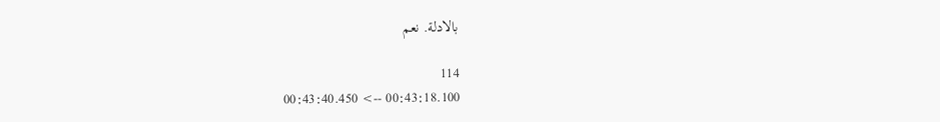بالادلة. نعم

114
00:43:18.100 --> 00:43:40.450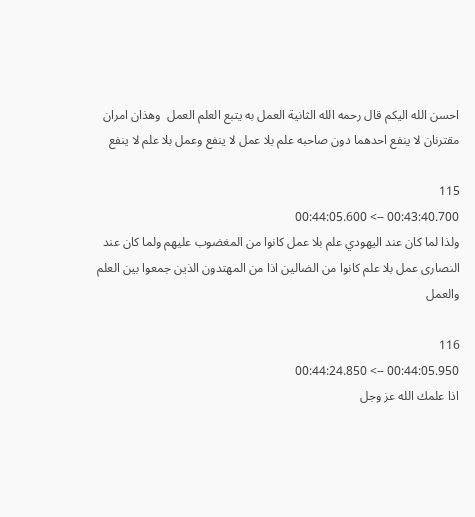احسن الله اليكم قال رحمه الله الثانية العمل به يتبع العلم العمل  وهذان امران مقترنان لا ينفع احدهما دون صاحبه علم بلا عمل لا ينفع وعمل بلا علم لا ينفع

115
00:43:40.700 --> 00:44:05.600
ولذا لما كان عند اليهودي علم بلا عمل كانوا من المغضوب عليهم ولما كان عند النصارى عمل بلا علم كانوا من الضالين اذا من المهتدون الذين جمعوا بين العلم والعمل

116
00:44:05.950 --> 00:44:24.850
اذا علمك الله عز وجل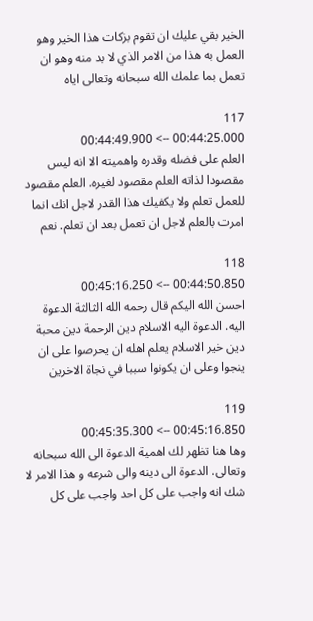الخير بقي عليك ان تقوم بزكات هذا الخير وهو العمل به هذا من الامر الذي لا بد منه وهو ان تعمل بما علمك الله سبحانه وتعالى اياه

117
00:44:25.000 --> 00:44:49.900
العلم على فضله وقدره واهميته الا انه ليس مقصودا لذاته العلم مقصود لغيره. العلم مقصود للعمل تعلم ولا يكفيك هذا القدر لاجل انك انما امرت بالعلم لاجل ان تعمل بعد ان تعلم. نعم

118
00:44:50.850 --> 00:45:16.250
احسن الله اليكم قال رحمه الله الثالثة الدعوة اليه. الدعوة اليه الاسلام دين الرحمة دين محبة دين خير الاسلام يعلم اهله ان يحرصوا على ان ينجوا وعلى ان يكونوا سببا في نجاة الاخرين

119
00:45:16.850 --> 00:45:35.300
وها هنا تظهر لك اهمية الدعوة الى الله سبحانه وتعالى. الدعوة الى دينه والى شرعه و هذا الامر لا شك انه واجب على كل احد واجب على كل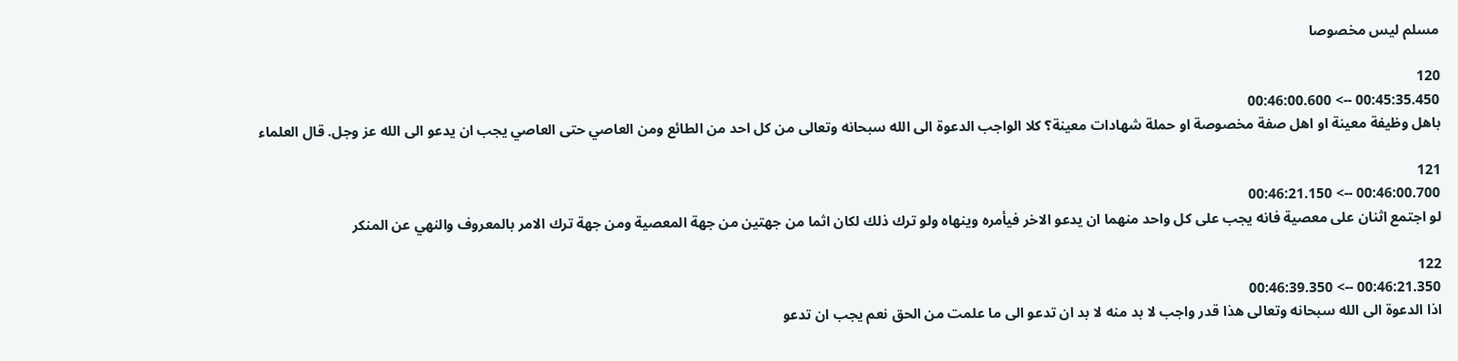مسلم ليس مخصوصا

120
00:45:35.450 --> 00:46:00.600
باهل وظيفة معينة او اهل صفة مخصوصة او حملة شهادات معينة؟ كلا الواجب الدعوة الى الله سبحانه وتعالى من كل احد من الطائع ومن العاصي حتى العاصي يجب ان يدعو الى الله عز وجل. قال العلماء

121
00:46:00.700 --> 00:46:21.150
لو اجتمع اثنان على معصية فانه يجب على كل واحد منهما ان يدعو الاخر فيأمره وينهاه ولو ترك ذلك لكان اثما من جهتين من جهة المعصية ومن جهة ترك الامر بالمعروف والنهي عن المنكر

122
00:46:21.350 --> 00:46:39.350
اذا الدعوة الى الله سبحانه وتعالى هذا قدر واجب لا بد منه لا بد ان تدعو الى ما علمت من الحق نعم يجب ان تدعو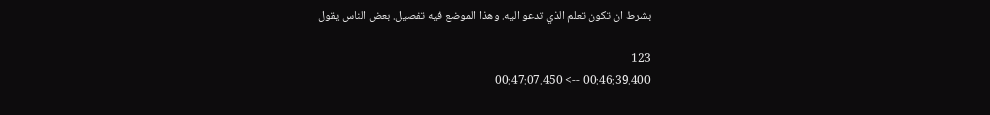بشرط ان تكون تعلم الذي تدعو اليه. وهذا الموضع فيه تفصيل. بعض الناس يقول

123
00:46:39.400 --> 00:47:07.450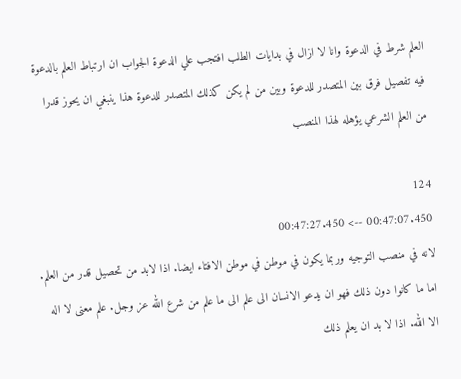العلم شرط في الدعوة وانا لا ازال في بدايات الطلب افتجب علي الدعوة الجواب ان ارتباط العلم بالدعوة فيه تفصيل فرق بين المتصدر للدعوة وبين من لم يكن كذلك المتصدر للدعوة هذا ينبغي ان يحوز قدرا من العلم الشرعي يؤهله لهذا المنصب

124
00:47:07.450 --> 00:47:27.450
لانه في منصب التوجيه وربما يكون في موطن في موطن الافتاء ايضا. اذا لابد من تحصيل قدر من العلم. اما ما كانوا دون ذلك فهو ان يدعو الانسان الى علم الى ما علم من شرع الله عز وجل. علم معنى لا اله الا الله. اذا لا بد ان يعلم ذلك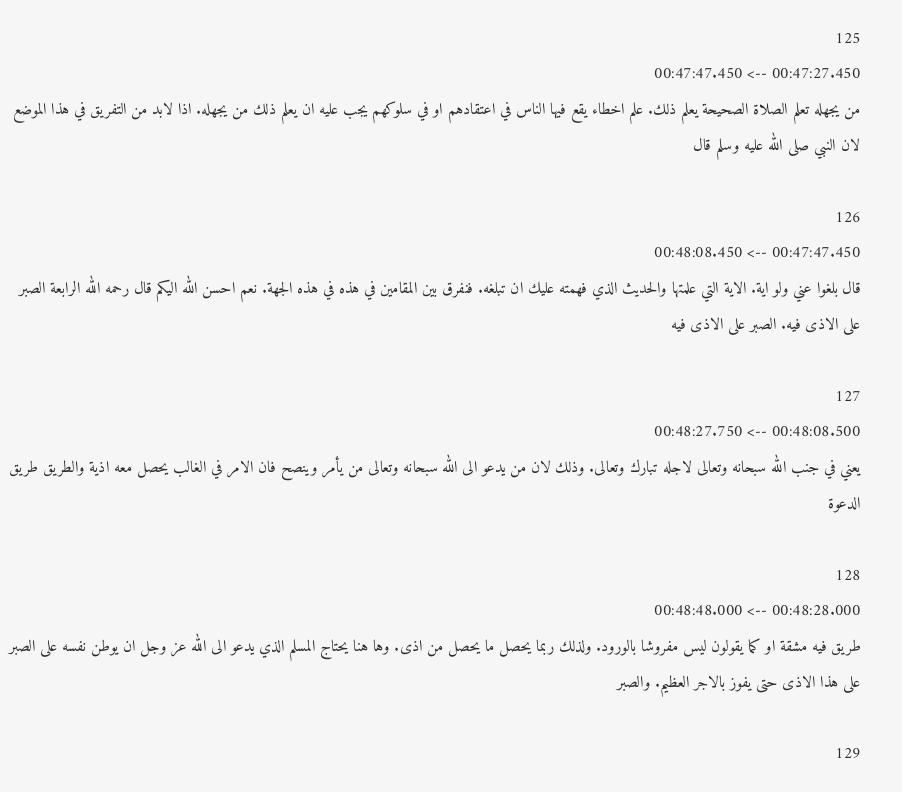125
00:47:27.450 --> 00:47:47.450
من يجهله تعلم الصلاة الصحيحة يعلم ذلك. علم اخطاء يقع فيها الناس في اعتقادهم او في سلوكهم يجب عليه ان يعلم ذلك من يجهله. اذا لابد من التفريق في هذا الموضع لان النبي صلى الله عليه وسلم قال

126
00:47:47.450 --> 00:48:08.450
قال بلغوا عني ولو اية. الاية التي علمتها والحديث الذي فهمته عليك ان تبلغه. فنفرق بين المقامين في هذه في هذه الجهة. نعم احسن الله اليكم قال رحمه الله الرابعة الصبر على الاذى فيه. الصبر على الاذى فيه

127
00:48:08.500 --> 00:48:27.750
يعني في جنب الله سبحانه وتعالى لاجله تبارك وتعالى. وذلك لان من يدعو الى الله سبحانه وتعالى من يأمر وينصح فان الامر في الغالب يحصل معه اذية والطريق طريق الدعوة

128
00:48:28.000 --> 00:48:48.000
طريق فيه مشقة او كما يقولون ليس مفروشا بالورود. ولذلك ربما يحصل ما يحصل من اذى. وها هنا يحتاج المسلم الذي يدعو الى الله عز وجل ان يوطن نفسه على الصبر على هذا الاذى حتى يفوز بالاجر العظيم. والصبر

129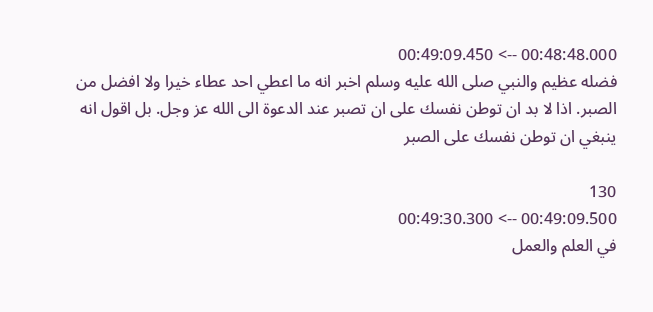00:48:48.000 --> 00:49:09.450
فضله عظيم والنبي صلى الله عليه وسلم اخبر انه ما اعطي احد عطاء خيرا ولا افضل من الصبر. اذا لا بد ان توطن نفسك على ان تصبر عند الدعوة الى الله عز وجل. بل اقول انه ينبغي ان توطن نفسك على الصبر

130
00:49:09.500 --> 00:49:30.300
في العلم والعمل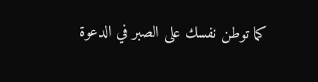كما توطن نفسك على الصبر في الدعوة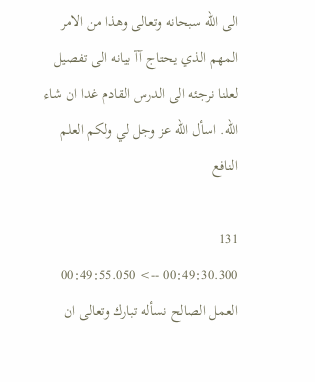الى الله سبحانه وتعالى وهذا من الامر المهم الذي يحتاج آآ بيانه الى تفصيل لعلنا نرجئه الى الدرس القادم غدا ان شاء الله. اسأل الله عز وجل لي ولكم العلم النافع

131
00:49:30.300 --> 00:49:55.050
العمل الصالح نسأله تبارك وتعالى ان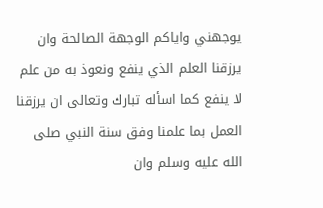يوجهني واياكم الوجهة الصالحة وان يرزقنا العلم الذي ينفع ونعوذ به من علم لا ينفع كما اسأله تبارك وتعالى ان يرزقنا العمل بما علمنا وفق سنة النبي صلى الله عليه وسلم وان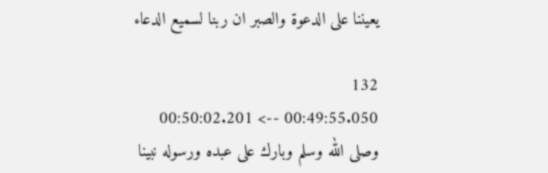يعيننا على الدعوة والصبر ان ربنا لسميع الدعاء

132
00:49:55.050 --> 00:50:02.201
وصلى الله وسلم وبارك على عبده ورسوله نبينا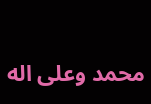محمد وعلى اله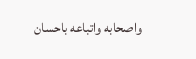واصحابه واتباعه باحسان